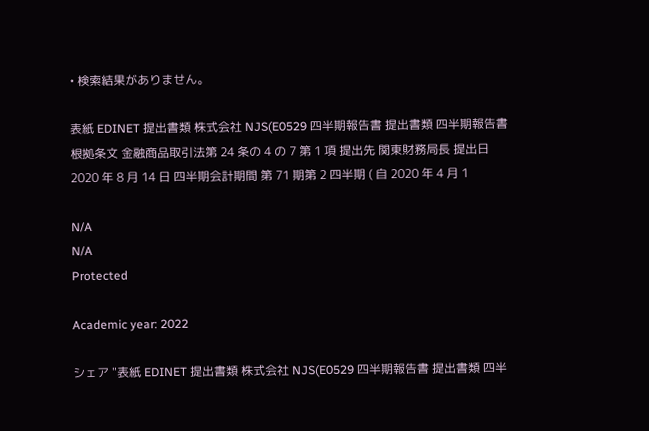• 検索結果がありません。

表紙 EDINET 提出書類 株式会社 NJS(E0529 四半期報告書 提出書類 四半期報告書 根拠条文 金融商品取引法第 24 条の 4 の 7 第 1 項 提出先 関東財務局長 提出日 2020 年 8 月 14 日 四半期会計期間 第 71 期第 2 四半期 ( 自 2020 年 4 月 1

N/A
N/A
Protected

Academic year: 2022

シェア "表紙 EDINET 提出書類 株式会社 NJS(E0529 四半期報告書 提出書類 四半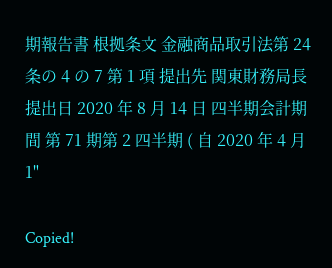期報告書 根拠条文 金融商品取引法第 24 条の 4 の 7 第 1 項 提出先 関東財務局長 提出日 2020 年 8 月 14 日 四半期会計期間 第 71 期第 2 四半期 ( 自 2020 年 4 月 1"

Copied!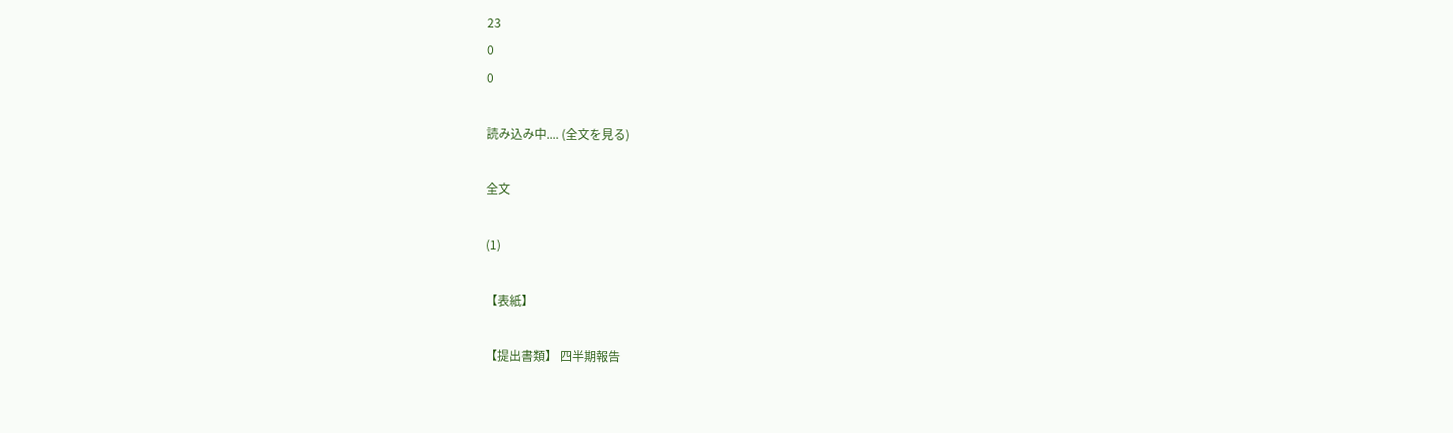23
0
0

読み込み中.... (全文を見る)

全文

(1)

【表紙】

【提出書類】 四半期報告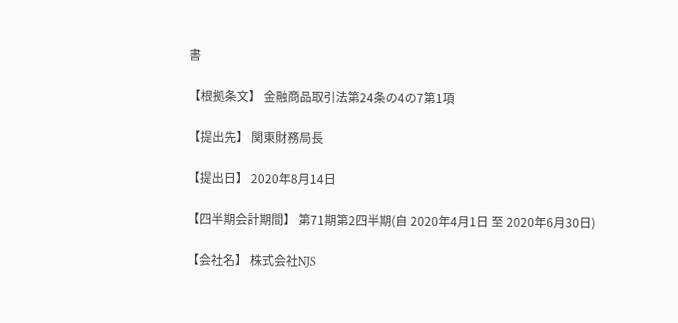書

【根拠条文】 金融商品取引法第24条の4の7第1項

【提出先】 関東財務局長

【提出日】 2020年8月14日

【四半期会計期間】 第71期第2四半期(自 2020年4月1日 至 2020年6月30日)

【会社名】 株式会社NJS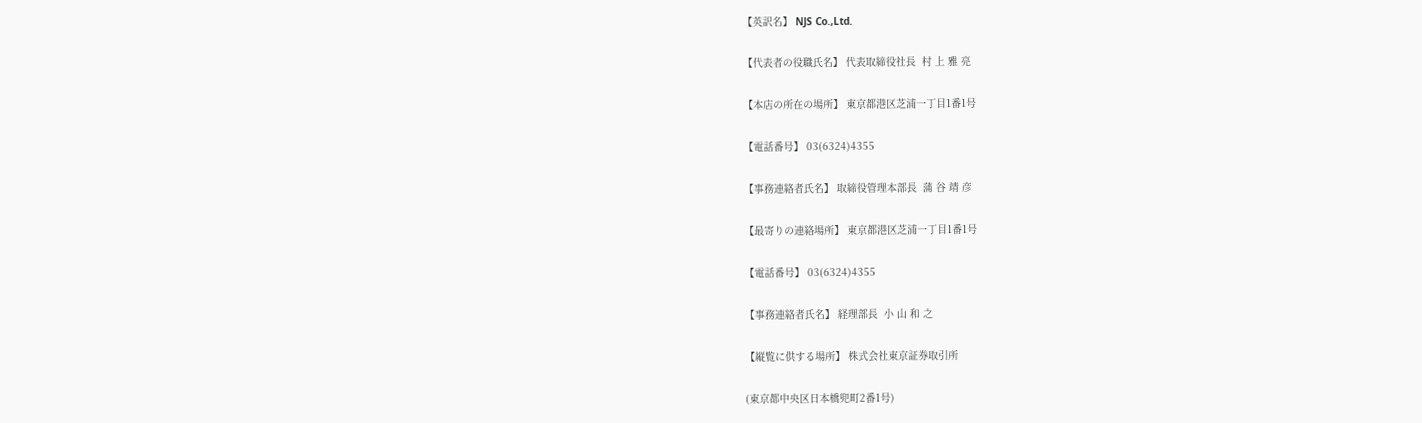【英訳名】 NJS Co.,Ltd.

【代表者の役職氏名】 代表取締役社長  村 上 雅 亮

【本店の所在の場所】 東京都港区芝浦一丁目1番1号

【電話番号】 03(6324)4355

【事務連絡者氏名】 取締役管理本部長  蒲 谷 靖 彦

【最寄りの連絡場所】 東京都港区芝浦一丁目1番1号

【電話番号】 03(6324)4355

【事務連絡者氏名】 経理部長  小 山 和 之

【縦覧に供する場所】 株式会社東京証券取引所

(東京都中央区日本橋兜町2番1号)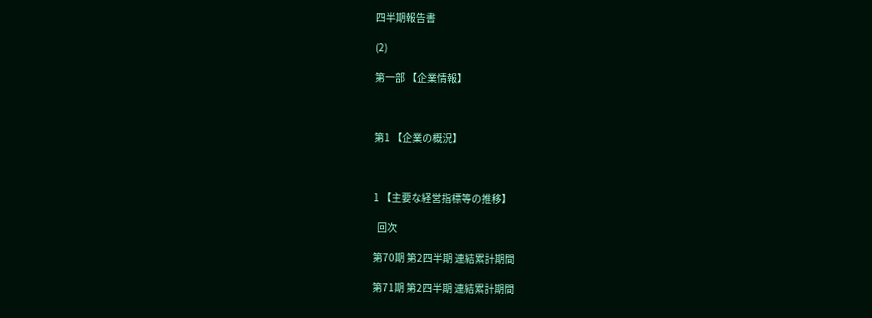四半期報告書

(2)

第一部 【企業情報】



第1 【企業の概況】



1 【主要な経営指標等の推移】

  回次

第70期 第2四半期 連結累計期間

第71期 第2四半期 連結累計期間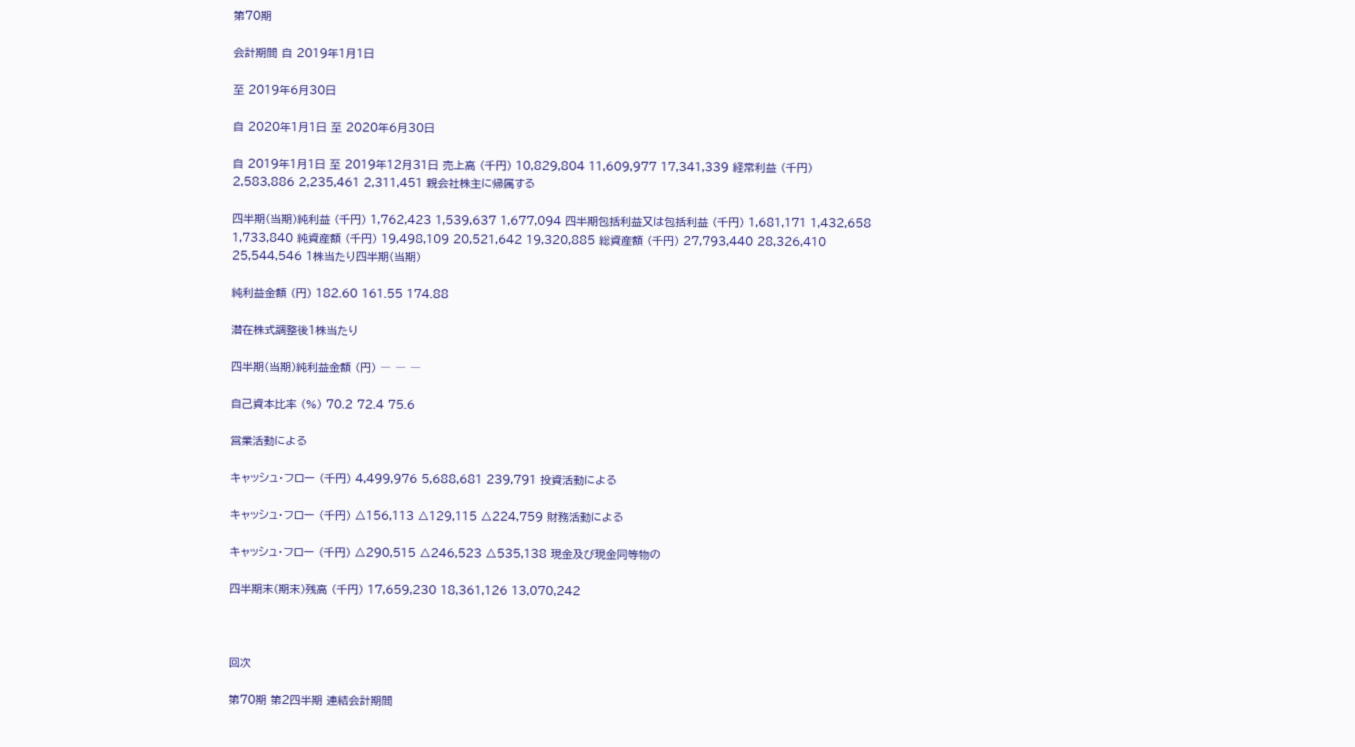第70期

会計期間 自 2019年1月1日

至 2019年6月30日

自 2020年1月1日 至 2020年6月30日

自 2019年1月1日 至 2019年12月31日 売上高 (千円) 10,829,804 11,609,977 17,341,339 経常利益 (千円) 2,583,886 2,235,461 2,311,451 親会社株主に帰属する

四半期(当期)純利益 (千円) 1,762,423 1,539,637 1,677,094 四半期包括利益又は包括利益 (千円) 1,681,171 1,432,658 1,733,840 純資産額 (千円) 19,498,109 20,521,642 19,320,885 総資産額 (千円) 27,793,440 28,326,410 25,544,546 1株当たり四半期(当期)

純利益金額 (円) 182.60 161.55 174.88

潜在株式調整後1株当たり

四半期(当期)純利益金額 (円) ― ― ―

自己資本比率 (%) 70.2 72.4 75.6

営業活動による

キャッシュ・フロー (千円) 4,499,976 5,688,681 239,791 投資活動による

キャッシュ・フロー (千円) △156,113 △129,115 △224,759 財務活動による

キャッシュ・フロー (千円) △290,515 △246,523 △535,138 現金及び現金同等物の

四半期末(期末)残高 (千円) 17,659,230 18,361,126 13,070,242



回次

第70期 第2四半期 連結会計期間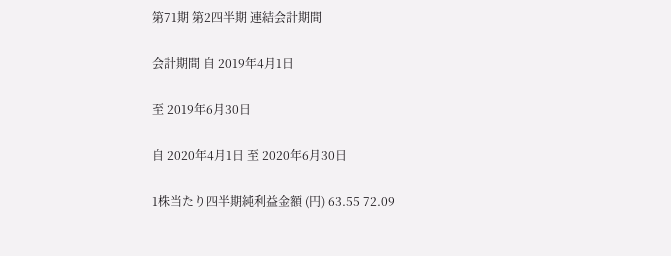第71期 第2四半期 連結会計期間

会計期間 自 2019年4月1日

至 2019年6月30日

自 2020年4月1日 至 2020年6月30日

1株当たり四半期純利益金額 (円) 63.55 72.09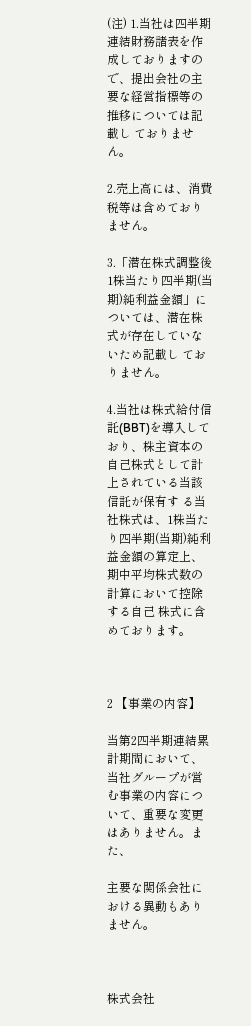(注) 1.当社は四半期連結財務諸表を作成しておりますので、提出会社の主要な経営指標等の推移については記載し ておりません。

2.売上高には、消費税等は含めておりません。

3.「潜在株式調整後1株当たり四半期(当期)純利益金額」については、潜在株式が存在していないため記載し ておりません。

4.当社は株式給付信託(BBT)を導入しており、株主資本の自己株式として計上されている当該信託が保有す る当社株式は、1株当たり四半期(当期)純利益金額の算定上、期中平均株式数の計算において控除する自己 株式に含めております。



2 【事業の内容】

当第2四半期連結累計期間において、当社グループが営む事業の内容について、重要な変更はありません。また、

主要な関係会社における異動もありません。



株式会社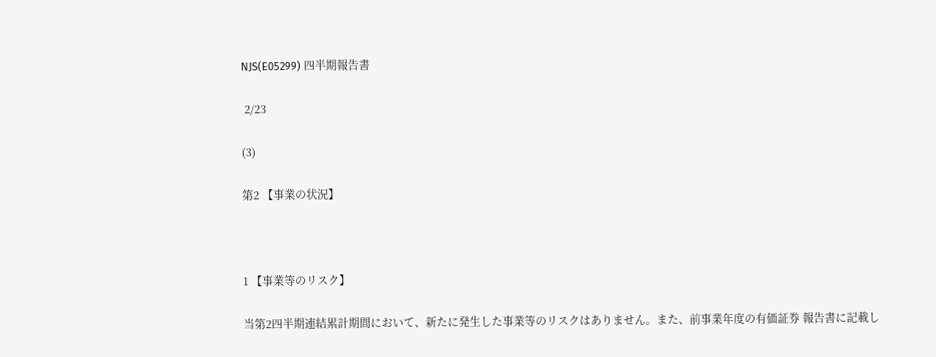NJS(E05299) 四半期報告書

 2/23

(3)

第2 【事業の状況】



1 【事業等のリスク】

当第2四半期連結累計期間において、新たに発生した事業等のリスクはありません。また、前事業年度の有価証券 報告書に記載し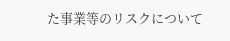た事業等のリスクについて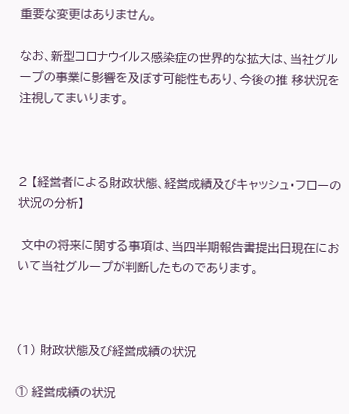重要な変更はありません。

なお、新型コロナウイルス感染症の世界的な拡大は、当社グループの事業に影響を及ぼす可能性もあり、今後の推 移状況を注視してまいります。



2 【経営者による財政状態、経営成績及びキャッシュ・フローの状況の分析】

 文中の将来に関する事項は、当四半期報告書提出日現在において当社グループが判断したものであります。



(1) 財政状態及び経営成績の状況

① 経営成績の状況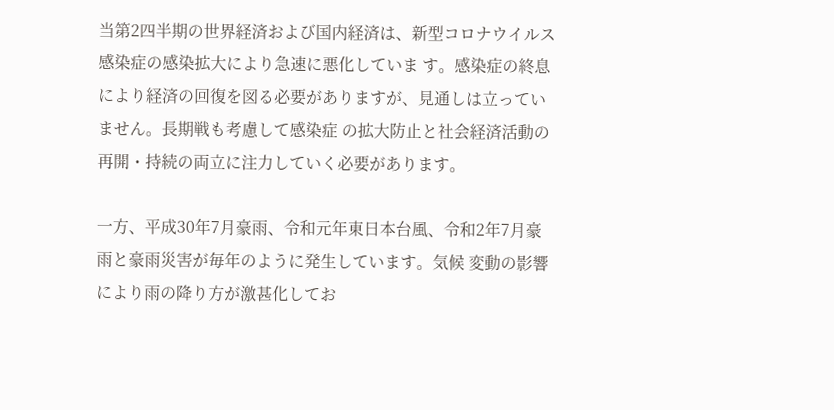当第2四半期の世界経済および国内経済は、新型コロナウイルス感染症の感染拡大により急速に悪化していま す。感染症の終息により経済の回復を図る必要がありますが、見通しは立っていません。長期戦も考慮して感染症 の拡大防止と社会経済活動の再開・持続の両立に注力していく必要があります。

一方、平成30年7月豪雨、令和元年東日本台風、令和2年7月豪雨と豪雨災害が毎年のように発生しています。気候 変動の影響により雨の降り方が激甚化してお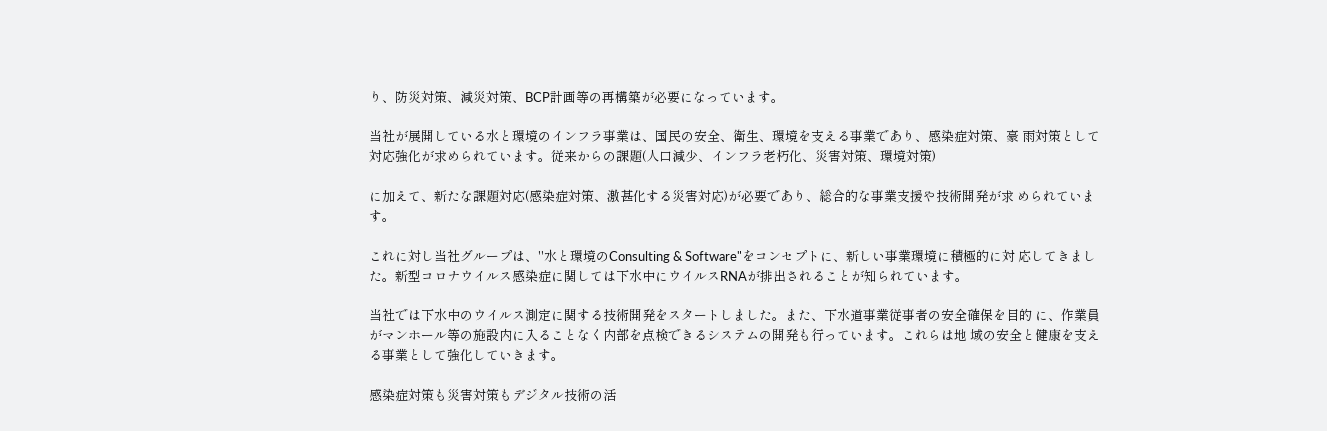り、防災対策、減災対策、BCP計画等の再構築が必要になっています。

当社が展開している水と環境のインフラ事業は、国民の安全、衛生、環境を支える事業であり、感染症対策、豪 雨対策として対応強化が求められています。従来からの課題(人口減少、インフラ老朽化、災害対策、環境対策)

に加えて、新たな課題対応(感染症対策、激甚化する災害対応)が必要であり、総合的な事業支援や技術開発が求 められています。

これに対し当社グループは、"水と環境のConsulting & Software"をコンセプトに、新しい事業環境に積極的に対 応してきました。新型コロナウイルス感染症に関しては下水中にウイルスRNAが排出されることが知られています。

当社では下水中のウイルス測定に関する技術開発をスタートしました。また、下水道事業従事者の安全確保を目的 に、作業員がマンホール等の施設内に入ることなく内部を点検できるシステムの開発も行っています。これらは地 域の安全と健康を支える事業として強化していきます。

感染症対策も災害対策もデジタル技術の活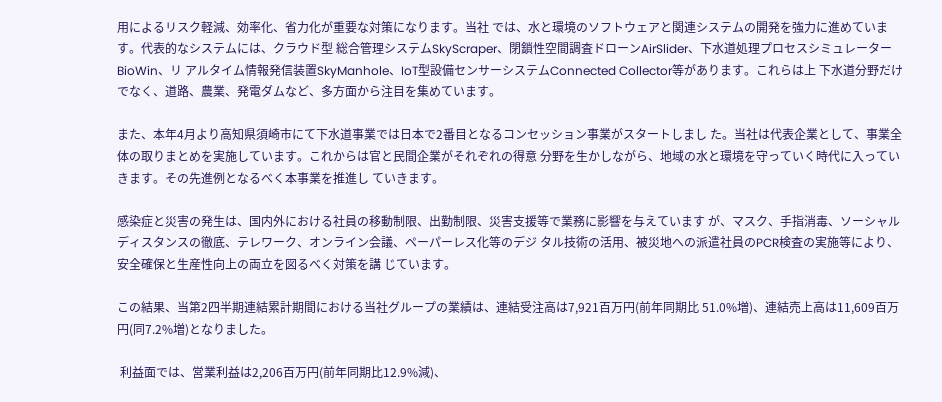用によるリスク軽減、効率化、省力化が重要な対策になります。当社 では、水と環境のソフトウェアと関連システムの開発を強力に進めています。代表的なシステムには、クラウド型 総合管理システムSkyScraper、閉鎖性空間調査ドローンAirSlider、下水道処理プロセスシミュレーターBioWin、リ アルタイム情報発信装置SkyManhole、IoT型設備センサーシステムConnected Collector等があります。これらは上 下水道分野だけでなく、道路、農業、発電ダムなど、多方面から注目を集めています。

また、本年4月より高知県須崎市にて下水道事業では日本で2番目となるコンセッション事業がスタートしまし た。当社は代表企業として、事業全体の取りまとめを実施しています。これからは官と民間企業がそれぞれの得意 分野を生かしながら、地域の水と環境を守っていく時代に入っていきます。その先進例となるべく本事業を推進し ていきます。

感染症と災害の発生は、国内外における社員の移動制限、出勤制限、災害支援等で業務に影響を与えています が、マスク、手指消毒、ソーシャルディスタンスの徹底、テレワーク、オンライン会議、ペーパーレス化等のデジ タル技術の活用、被災地への派遣社員のPCR検査の実施等により、安全確保と生産性向上の両立を図るべく対策を講 じています。

この結果、当第2四半期連結累計期間における当社グループの業績は、連結受注高は7,921百万円(前年同期比 51.0%増)、連結売上高は11,609百万円(同7.2%増)となりました。

 利益面では、営業利益は2,206百万円(前年同期比12.9%減)、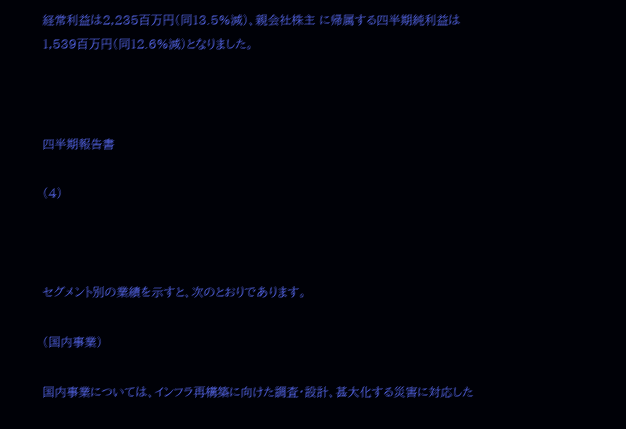経常利益は2,235百万円(同13.5%減)、親会社株主 に帰属する四半期純利益は1,539百万円(同12.6%減)となりました。



四半期報告書

(4)



セグメント別の業績を示すと、次のとおりであります。

(国内事業)

国内事業については、インフラ再構築に向けた調査・設計、甚大化する災害に対応した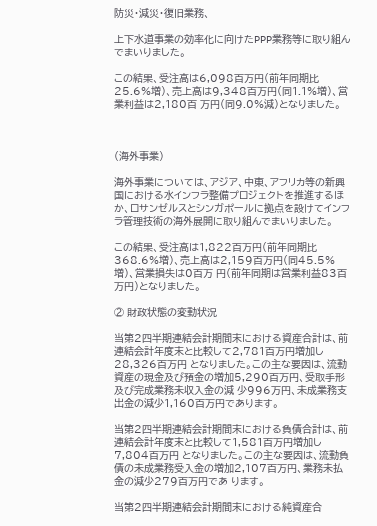防災・減災・復旧業務、

上下水道事業の効率化に向けたPPP業務等に取り組んでまいりました。

この結果、受注高は6,098百万円(前年同期比25.6%増)、売上高は9,348百万円(同1.1%増)、営業利益は2,180百 万円(同9.0%減)となりました。



(海外事業)

海外事業については、アジア、中東、アフリカ等の新興国における水インフラ整備プロジェクトを推進するほ か、ロサンゼルスとシンガポールに拠点を設けてインフラ管理技術の海外展開に取り組んでまいりました。

この結果、受注高は1,822百万円(前年同期比368.6%増)、売上高は2,159百万円(同45.5%増)、営業損失は0百万 円(前年同期は営業利益83百万円)となりました。

② 財政状態の変動状況

当第2四半期連結会計期間末における資産合計は、前連結会計年度末と比較して2,781百万円増加し28,326百万円 となりました。この主な要因は、流動資産の現金及び預金の増加5,290百万円、受取手形及び完成業務未収入金の減 少996万円、未成業務支出金の減少1,160百万円であります。

当第2四半期連結会計期間末における負債合計は、前連結会計年度末と比較して1,581百万円増加し7,804百万円 となりました。この主な要因は、流動負債の未成業務受入金の増加2,107百万円、業務未払金の減少279百万円であ ります。

当第2四半期連結会計期間末における純資産合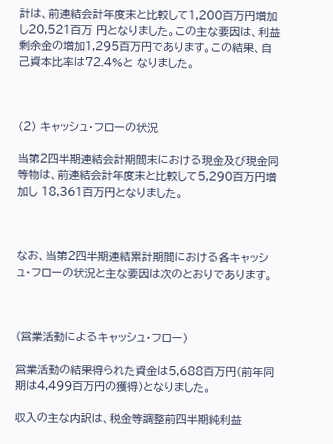計は、前連結会計年度末と比較して1,200百万円増加し20,521百万 円となりました。この主な要因は、利益剰余金の増加1,295百万円であります。この結果、自己資本比率は72.4%と なりました。



(2) キャッシュ・フローの状況

当第2四半期連結会計期間末における現金及び現金同等物は、前連結会計年度末と比較して5,290百万円増加し 18,361百万円となりました。



なお、当第2四半期連結累計期間における各キャッシュ・フローの状況と主な要因は次のとおりであります。



(営業活動によるキャッシュ・フロー)

営業活動の結果得られた資金は5,688百万円(前年同期は4,499百万円の獲得)となりました。

収入の主な内訳は、税金等調整前四半期純利益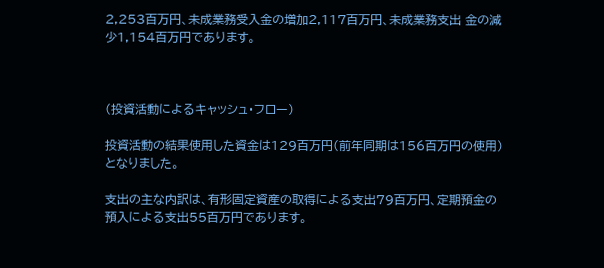2,253百万円、未成業務受入金の増加2,117百万円、未成業務支出 金の減少1,154百万円であります。



(投資活動によるキャッシュ・フロー)

投資活動の結果使用した資金は129百万円(前年同期は156百万円の使用)となりました。

支出の主な内訳は、有形固定資産の取得による支出79百万円、定期預金の預入による支出55百万円であります。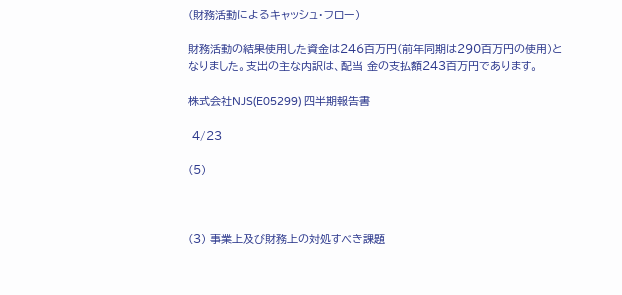(財務活動によるキャッシュ・フロー)

財務活動の結果使用した資金は246百万円(前年同期は290百万円の使用)となりました。支出の主な内訳は、配当 金の支払額243百万円であります。

株式会社NJS(E05299) 四半期報告書

 4/23

(5)



(3) 事業上及び財務上の対処すべき課題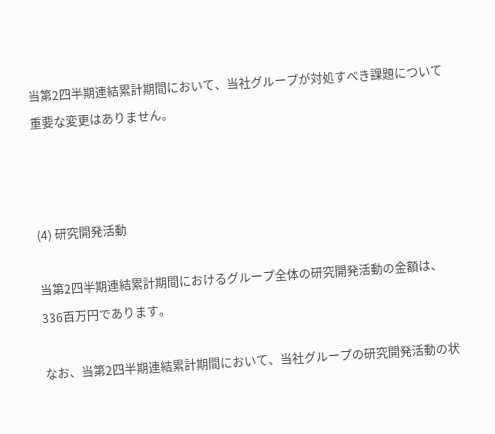当第2四半期連結累計期間において、当社グループが対処すべき課題について重要な変更はありません。



(4) 研究開発活動

当第2四半期連結累計期間におけるグループ全体の研究開発活動の金額は、336百万円であります。

なお、当第2四半期連結累計期間において、当社グループの研究開発活動の状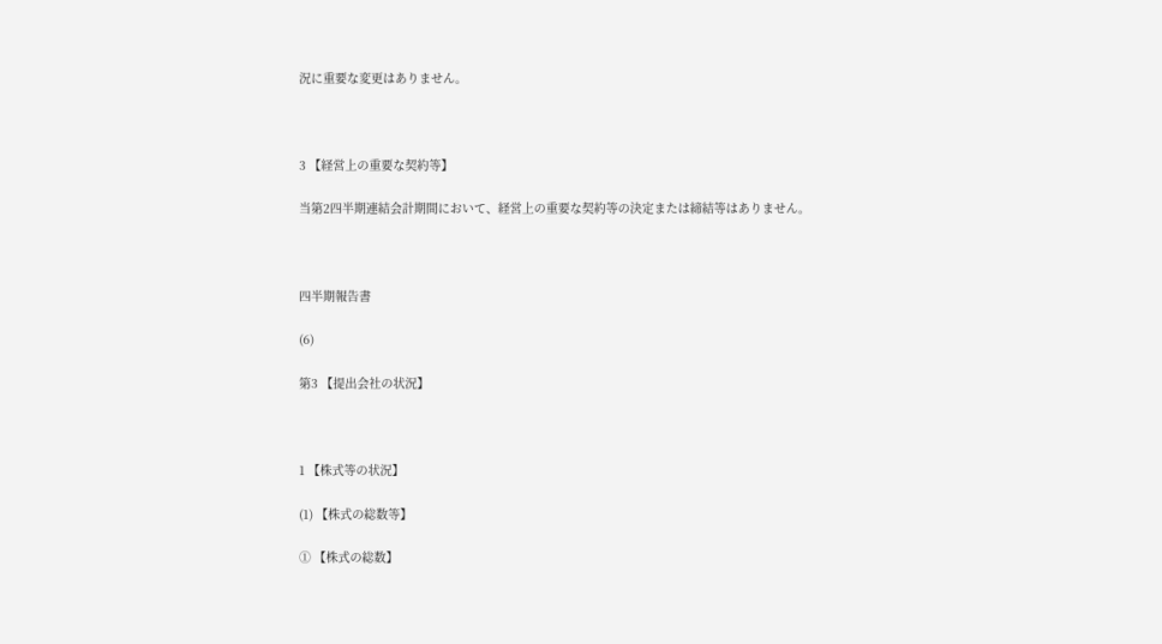況に重要な変更はありません。



3 【経営上の重要な契約等】

当第2四半期連結会計期間において、経営上の重要な契約等の決定または締結等はありません。



四半期報告書

(6)

第3 【提出会社の状況】



1 【株式等の状況】

(1) 【株式の総数等】

① 【株式の総数】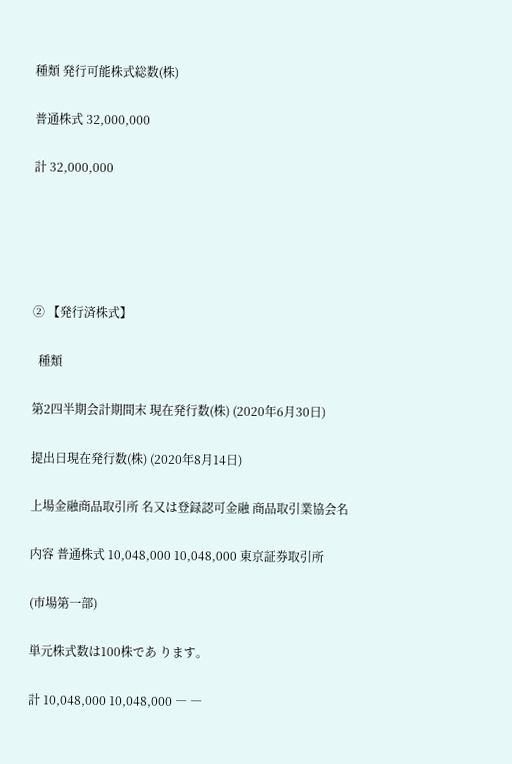種類 発行可能株式総数(株)

普通株式 32,000,000

計 32,000,000





② 【発行済株式】

  種類

第2四半期会計期間末 現在発行数(株) (2020年6月30日)

提出日現在発行数(株) (2020年8月14日)

上場金融商品取引所 名又は登録認可金融 商品取引業協会名

内容 普通株式 10,048,000 10,048,000 東京証券取引所

(市場第一部)

単元株式数は100株であ ります。

計 10,048,000 10,048,000 ― ―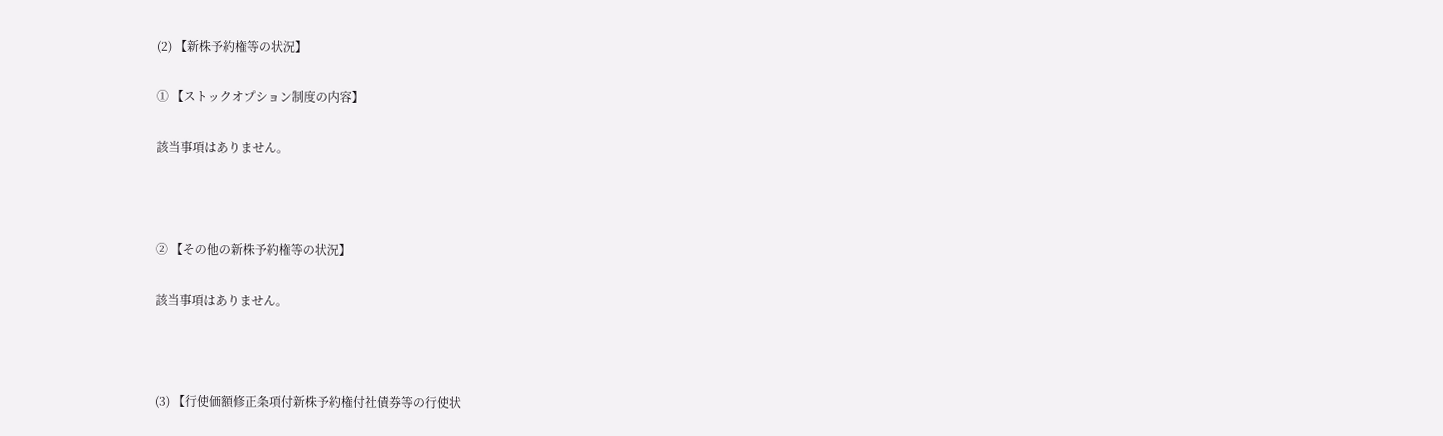(2) 【新株予約権等の状況】

① 【ストックオプション制度の内容】

該当事項はありません。



② 【その他の新株予約権等の状況】

該当事項はありません。



(3) 【行使価額修正条項付新株予約権付社債券等の行使状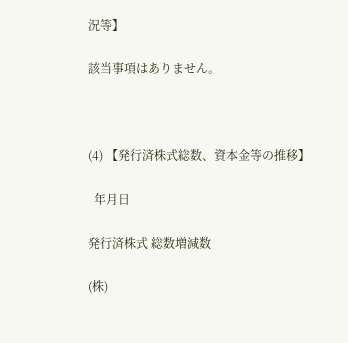況等】

該当事項はありません。



(4) 【発行済株式総数、資本金等の推移】

  年月日

発行済株式 総数増減数

(株)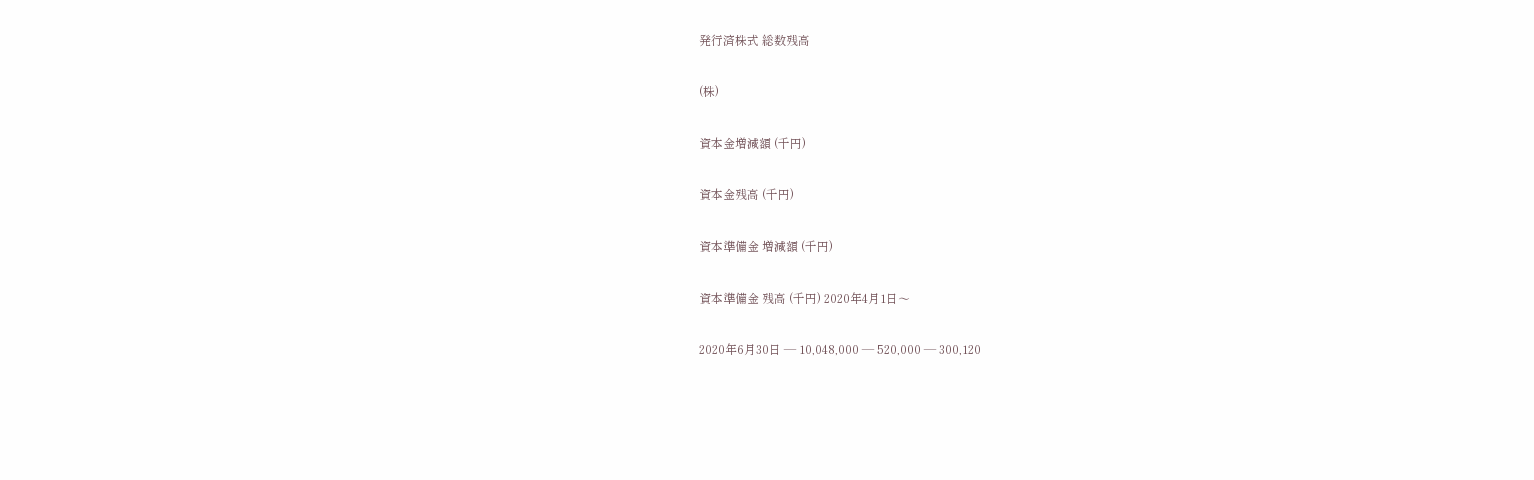発行済株式 総数残高

(株)

資本金増減額 (千円)

資本金残高 (千円)

資本準備金 増減額 (千円)

資本準備金 残高 (千円) 2020年4月1日〜

2020年6月30日 ― 10,048,000 ― 520,000 ― 300,120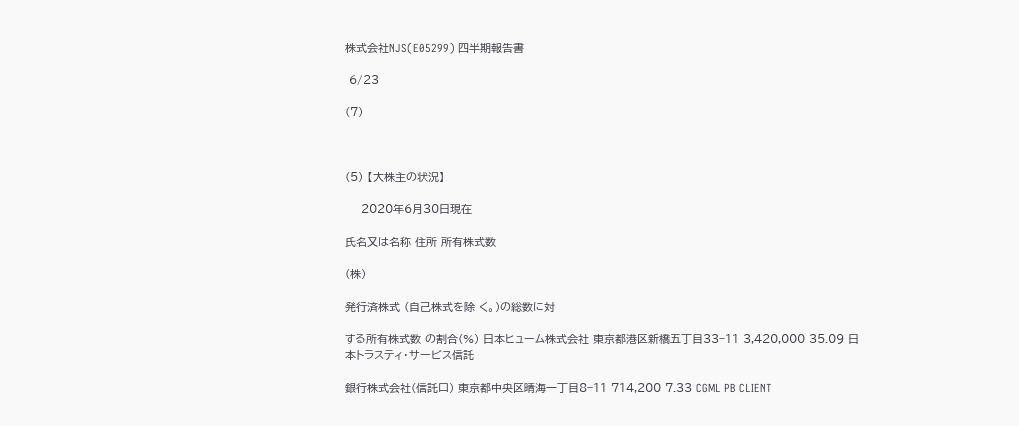株式会社NJS(E05299) 四半期報告書

 6/23

(7)



(5) 【大株主の状況】

    2020年6月30日現在

氏名又は名称 住所 所有株式数

(株)

発行済株式 (自己株式を除 く。)の総数に対

する所有株式数 の割合(%) 日本ヒューム株式会社 東京都港区新橋五丁目33−11 3,420,000 35.09 日本トラスティ・サービス信託

銀行株式会社(信託口) 東京都中央区晴海一丁目8−11 714,200 7.33 CGML PB CLIENT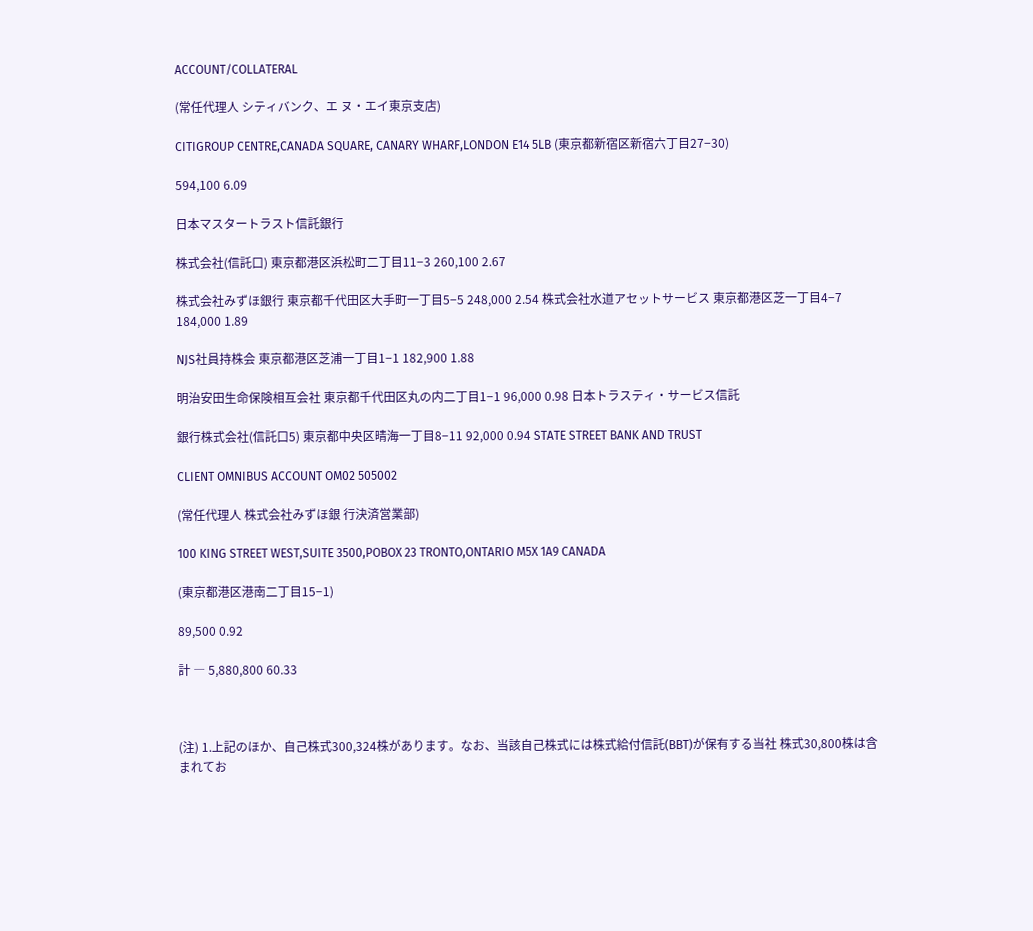ACCOUNT/COLLATERAL

(常任代理人 シティバンク、エ ヌ・エイ東京支店)

CITIGROUP CENTRE,CANADA SQUARE, CANARY WHARF,LONDON E14 5LB (東京都新宿区新宿六丁目27−30)

594,100 6.09

日本マスタートラスト信託銀行

株式会社(信託口) 東京都港区浜松町二丁目11−3 260,100 2.67

株式会社みずほ銀行 東京都千代田区大手町一丁目5−5 248,000 2.54 株式会社水道アセットサービス 東京都港区芝一丁目4−7 184,000 1.89

NJS社員持株会 東京都港区芝浦一丁目1−1 182,900 1.88

明治安田生命保険相互会社 東京都千代田区丸の内二丁目1−1 96,000 0.98 日本トラスティ・サービス信託

銀行株式会社(信託口5) 東京都中央区晴海一丁目8−11 92,000 0.94 STATE STREET BANK AND TRUST

CLIENT OMNIBUS ACCOUNT OM02 505002

(常任代理人 株式会社みずほ銀 行決済営業部)

100 KING STREET WEST,SUITE 3500,POBOX 23 TRONTO,ONTARIO M5X 1A9 CANADA

(東京都港区港南二丁目15−1)

89,500 0.92

計 ― 5,880,800 60.33



(注) 1.上記のほか、自己株式300,324株があります。なお、当該自己株式には株式給付信託(BBT)が保有する当社 株式30,800株は含まれてお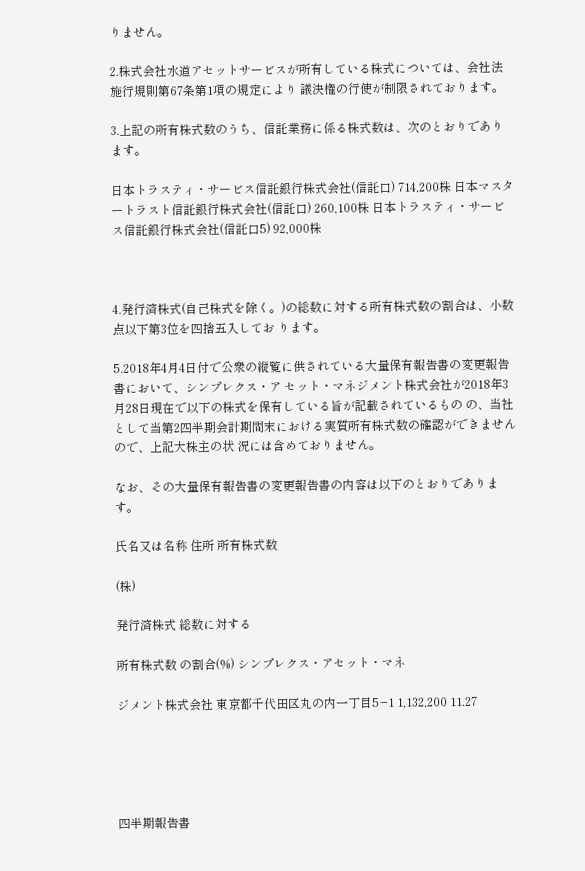りません。

2.株式会社水道アセットサービスが所有している株式については、会社法施行規則第67条第1項の規定により 議決権の行使が制限されております。

3.上記の所有株式数のうち、信託業務に係る株式数は、次のとおりであります。

日本トラスティ・サービス信託銀行株式会社(信託口) 714,200株 日本マスタートラスト信託銀行株式会社(信託口) 260,100株 日本トラスティ・サービス信託銀行株式会社(信託口5) 92,000株



4.発行済株式(自己株式を除く。)の総数に対する所有株式数の割合は、小数点以下第3位を四捨五入してお ります。

5.2018年4月4日付で公衆の縦覧に供されている大量保有報告書の変更報告書において、シンプレクス・ア セット・マネジメント株式会社が2018年3月28日現在で以下の株式を保有している旨が記載されているもの の、当社として当第2四半期会計期間末における実質所有株式数の確認ができませんので、上記大株主の状 況には含めておりません。

なお、その大量保有報告書の変更報告書の内容は以下のとおりであります。

氏名又は名称 住所 所有株式数

(株)

発行済株式 総数に対する

所有株式数 の割合(%) シンプレクス・アセット・マネ

ジメント株式会社 東京都千代田区丸の内一丁目5−1 1,132,200 11.27





四半期報告書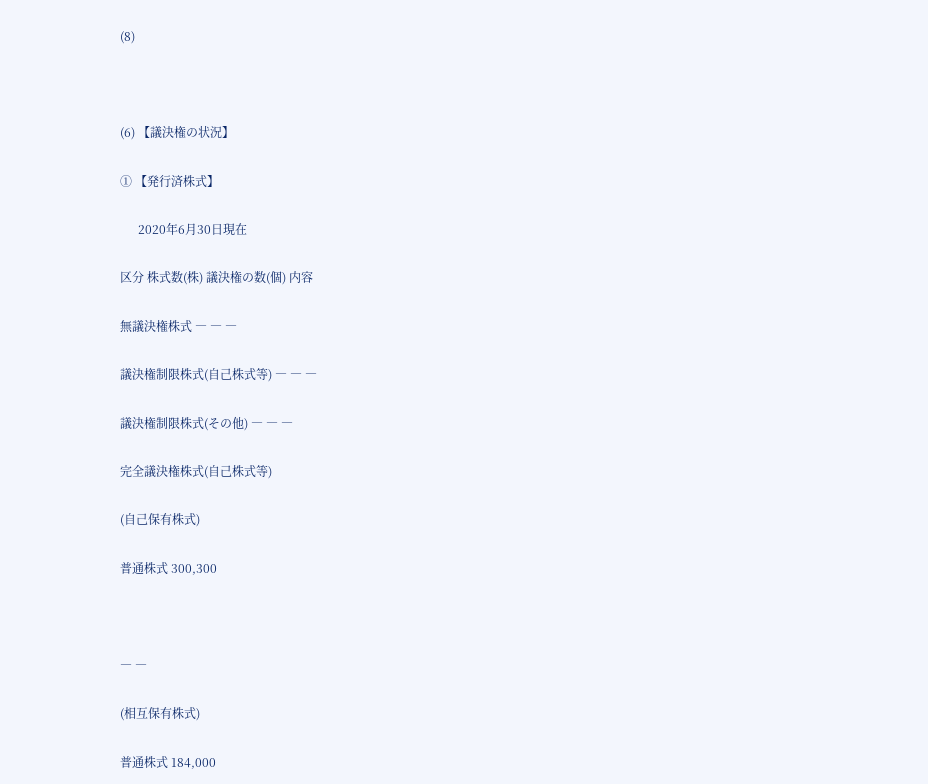(8)



(6) 【議決権の状況】

① 【発行済株式】

      2020年6月30日現在

区分 株式数(株) 議決権の数(個) 内容

無議決権株式 ― ― ―

議決権制限株式(自己株式等) ― ― ―

議決権制限株式(その他) ― ― ―

完全議決権株式(自己株式等)

(自己保有株式)

普通株式 300,300



― ―

(相互保有株式)

普通株式 184,000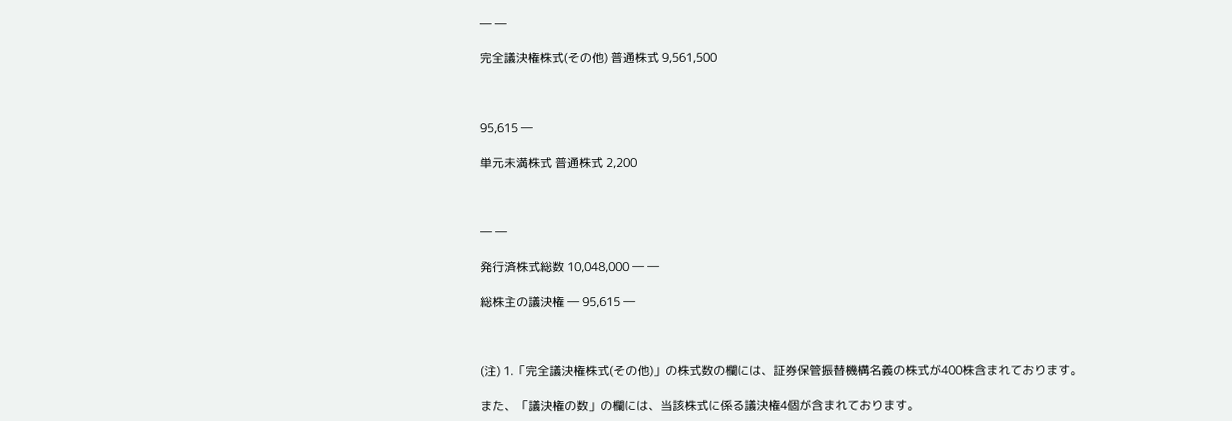― ―

完全議決権株式(その他) 普通株式 9,561,500



95,615 ―

単元未満株式 普通株式 2,200



― ―

発行済株式総数 10,048,000 ― ―

総株主の議決権 ― 95,615 ―



(注) 1.「完全議決権株式(その他)」の株式数の欄には、証券保管振替機構名義の株式が400株含まれております。

また、「議決権の数」の欄には、当該株式に係る議決権4個が含まれております。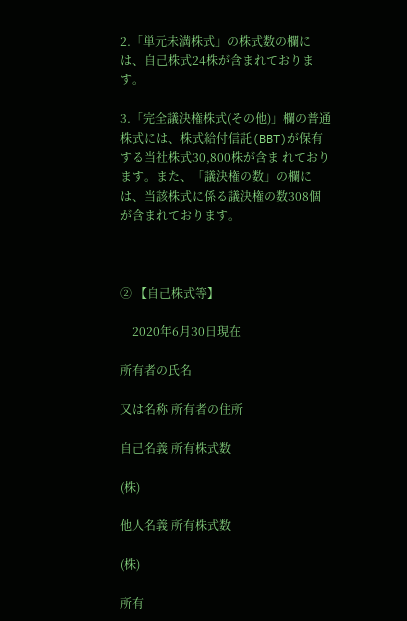2.「単元未満株式」の株式数の欄には、自己株式24株が含まれております。

3.「完全議決権株式(その他)」欄の普通株式には、株式給付信託(BBT)が保有する当社株式30,800株が含ま れております。また、「議決権の数」の欄には、当該株式に係る議決権の数308個が含まれております。



② 【自己株式等】

    2020年6月30日現在

所有者の氏名

又は名称 所有者の住所

自己名義 所有株式数

(株)

他人名義 所有株式数

(株)

所有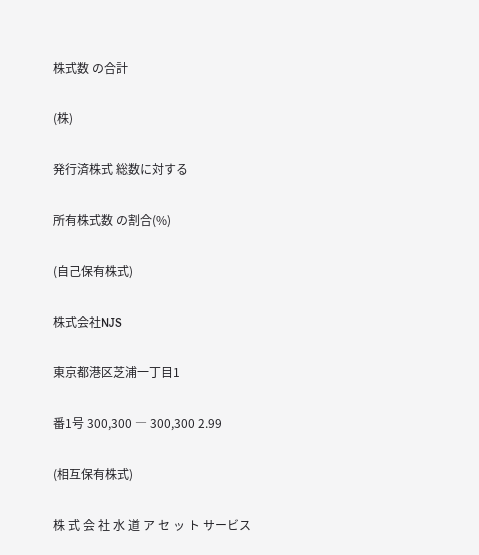株式数 の合計

(株)

発行済株式 総数に対する

所有株式数 の割合(%)

(自己保有株式)

株式会社NJS

東京都港区芝浦一丁目1

番1号 300,300 ― 300,300 2.99

(相互保有株式)

株 式 会 社 水 道 ア セ ッ ト サービス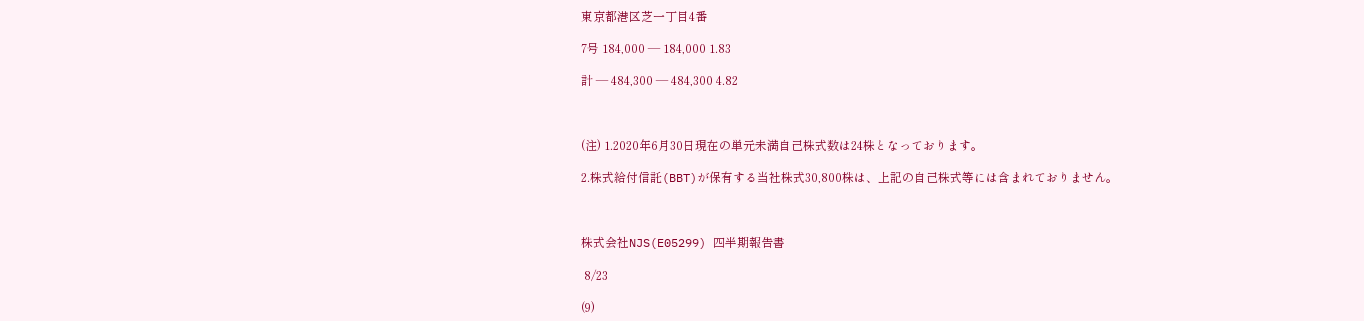東京都港区芝一丁目4番

7号 184,000 ― 184,000 1.83

計 ― 484,300 ― 484,300 4.82



(注) 1.2020年6月30日現在の単元未満自己株式数は24株となっております。

2.株式給付信託(BBT)が保有する当社株式30,800株は、上記の自己株式等には含まれておりません。



株式会社NJS(E05299) 四半期報告書

 8/23

(9)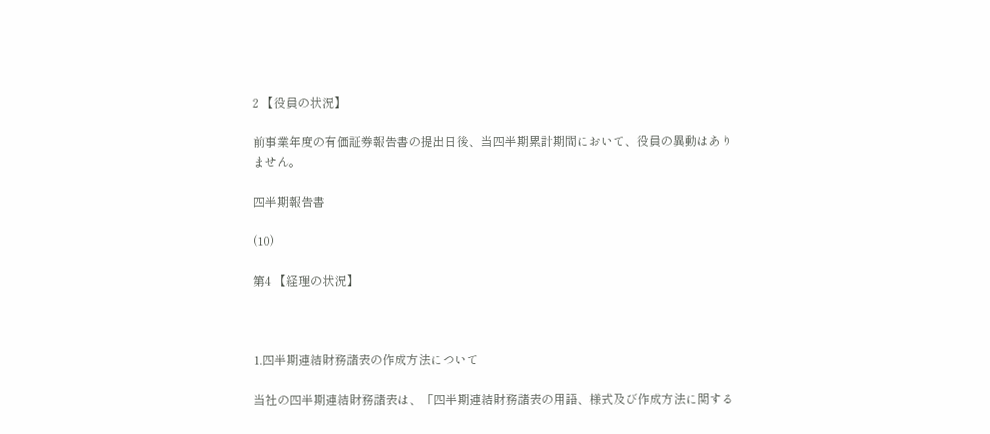2 【役員の状況】

前事業年度の有価証券報告書の提出日後、当四半期累計期間において、役員の異動はありません。

四半期報告書

(10)

第4 【経理の状況】



1.四半期連結財務諸表の作成方法について

当社の四半期連結財務諸表は、「四半期連結財務諸表の用語、様式及び作成方法に関する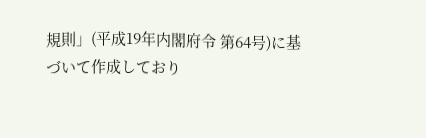規則」(平成19年内閣府令 第64号)に基づいて作成しており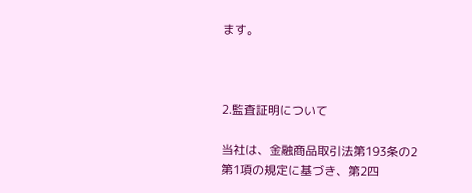ます。



2.監査証明について

当社は、金融商品取引法第193条の2第1項の規定に基づき、第2四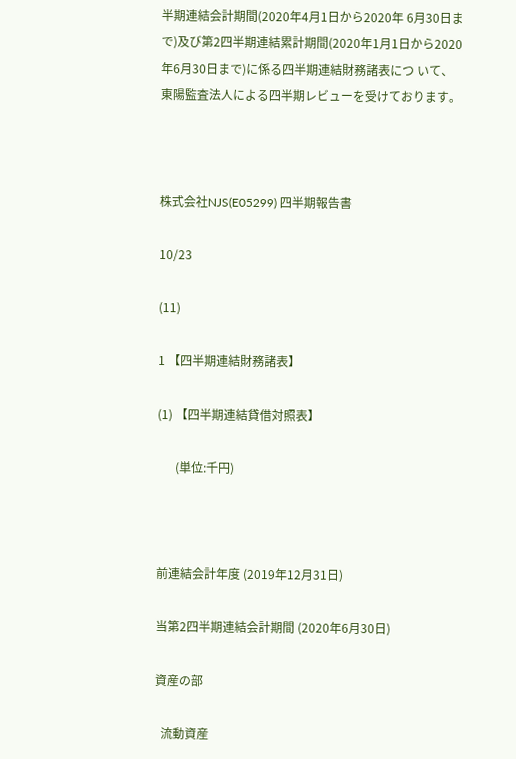半期連結会計期間(2020年4月1日から2020年 6月30日まで)及び第2四半期連結累計期間(2020年1月1日から2020年6月30日まで)に係る四半期連結財務諸表につ いて、東陽監査法人による四半期レビューを受けております。



株式会社NJS(E05299) 四半期報告書

10/23

(11)

1 【四半期連結財務諸表】

(1) 【四半期連結貸借対照表】

      (単位:千円)



前連結会計年度 (2019年12月31日)

当第2四半期連結会計期間 (2020年6月30日)

資産の部

  流動資産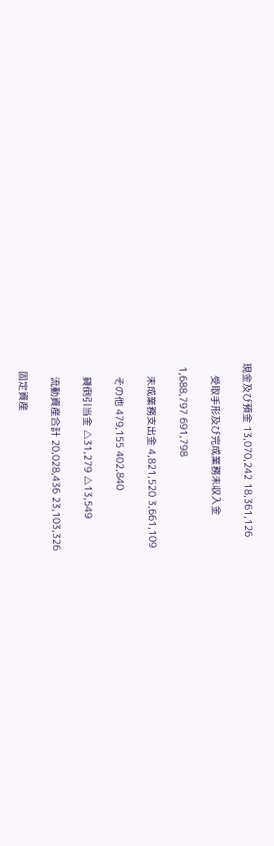現金及び預金 13,070,242 18,361,126

    受取手形及び完成業務未収入金

 1,688,797 691,798

    未成業務支出金 4,821,520 3,661,109

    その他 479,155 402,840

    貸倒引当金 △31,279 △13,549

    流動資産合計 20,028,436 23,103,326

  固定資産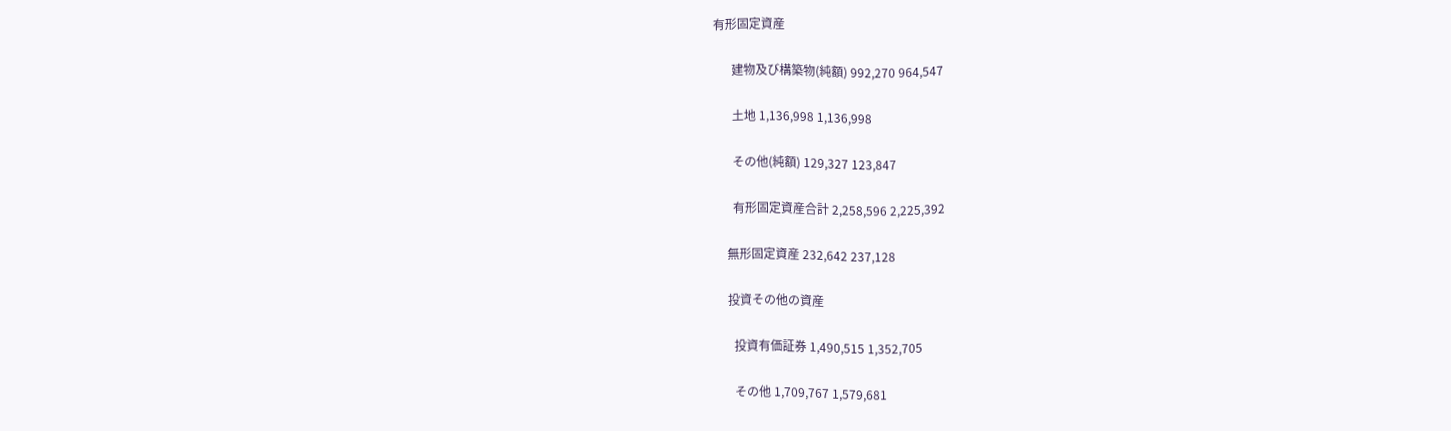有形固定資産

      建物及び構築物(純額) 992,270 964,547

      土地 1,136,998 1,136,998

      その他(純額) 129,327 123,847

      有形固定資産合計 2,258,596 2,225,392

    無形固定資産 232,642 237,128

    投資その他の資産

      投資有価証券 1,490,515 1,352,705

      その他 1,709,767 1,579,681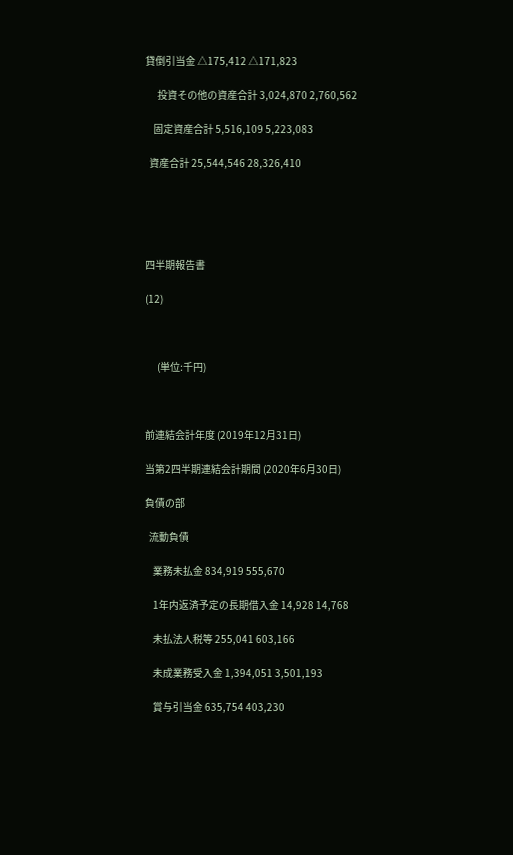貸倒引当金 △175,412 △171,823

      投資その他の資産合計 3,024,870 2,760,562

    固定資産合計 5,516,109 5,223,083

  資産合計 25,544,546 28,326,410





四半期報告書

(12)



      (単位:千円)



前連結会計年度 (2019年12月31日)

当第2四半期連結会計期間 (2020年6月30日)

負債の部

  流動負債

    業務未払金 834,919 555,670

    1年内返済予定の長期借入金 14,928 14,768

    未払法人税等 255,041 603,166

    未成業務受入金 1,394,051 3,501,193

    賞与引当金 635,754 403,230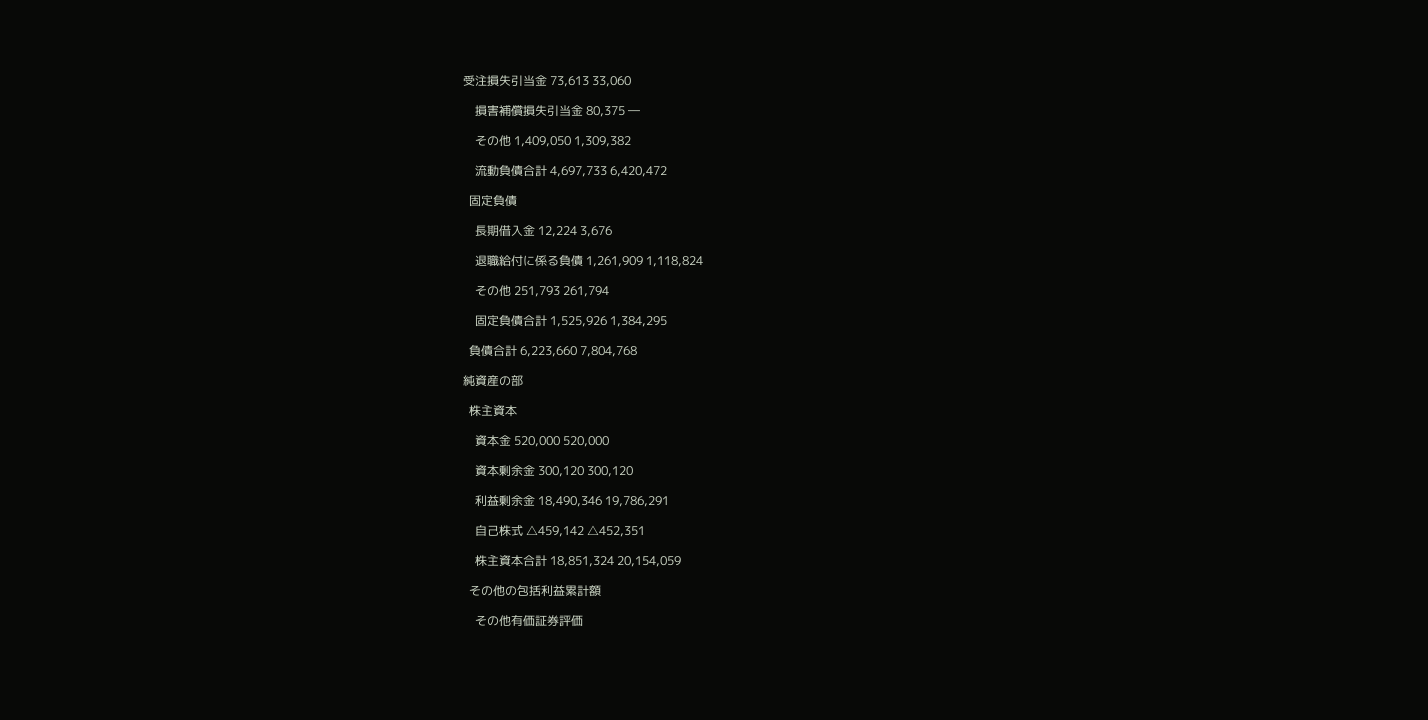受注損失引当金 73,613 33,060

    損害補償損失引当金 80,375 ―

    その他 1,409,050 1,309,382

    流動負債合計 4,697,733 6,420,472

  固定負債

    長期借入金 12,224 3,676

    退職給付に係る負債 1,261,909 1,118,824

    その他 251,793 261,794

    固定負債合計 1,525,926 1,384,295

  負債合計 6,223,660 7,804,768

純資産の部

  株主資本

    資本金 520,000 520,000

    資本剰余金 300,120 300,120

    利益剰余金 18,490,346 19,786,291

    自己株式 △459,142 △452,351

    株主資本合計 18,851,324 20,154,059

  その他の包括利益累計額

    その他有価証券評価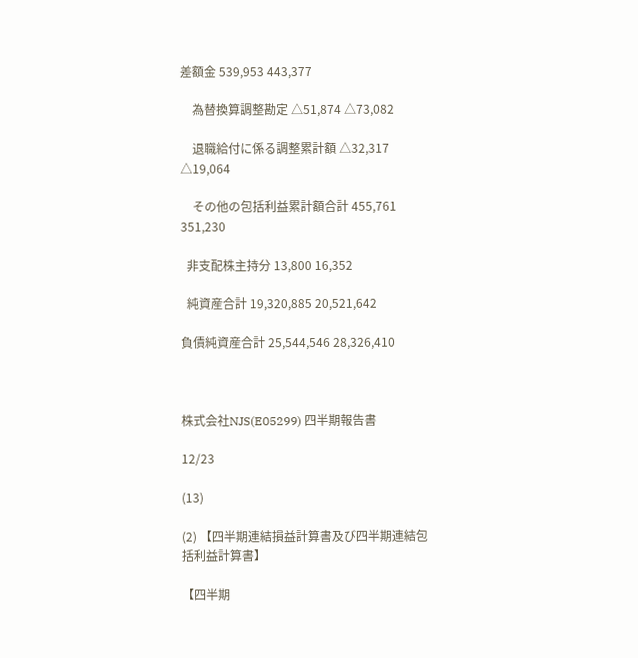差額金 539,953 443,377

    為替換算調整勘定 △51,874 △73,082

    退職給付に係る調整累計額 △32,317 △19,064

    その他の包括利益累計額合計 455,761 351,230

  非支配株主持分 13,800 16,352

  純資産合計 19,320,885 20,521,642

負債純資産合計 25,544,546 28,326,410



株式会社NJS(E05299) 四半期報告書

12/23

(13)

(2) 【四半期連結損益計算書及び四半期連結包括利益計算書】

【四半期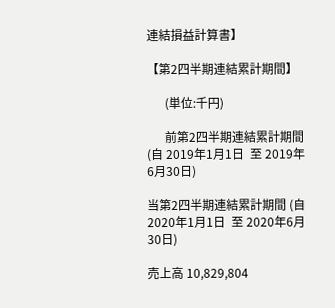連結損益計算書】

【第2四半期連結累計期間】

      (単位:千円)

      前第2四半期連結累計期間 (自 2019年1月1日  至 2019年6月30日)

当第2四半期連結累計期間 (自 2020年1月1日  至 2020年6月30日)

売上高 10,829,804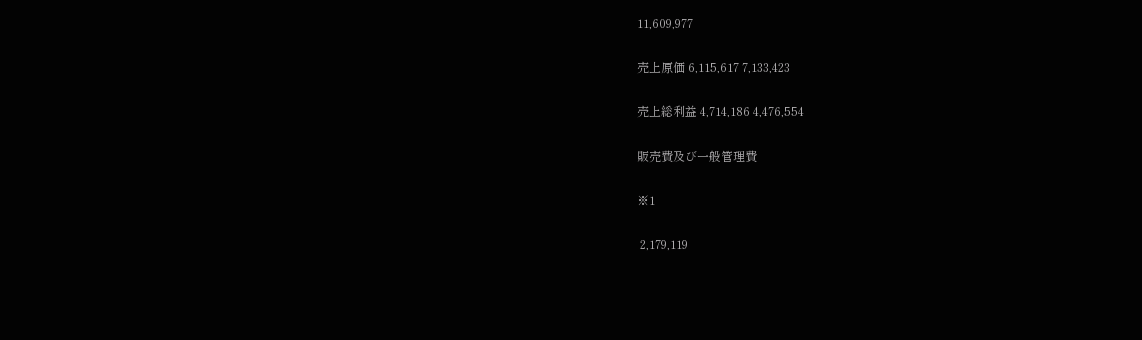11,609,977

売上原価 6,115,617 7,133,423

売上総利益 4,714,186 4,476,554

販売費及び一般管理費

※1

 2,179,119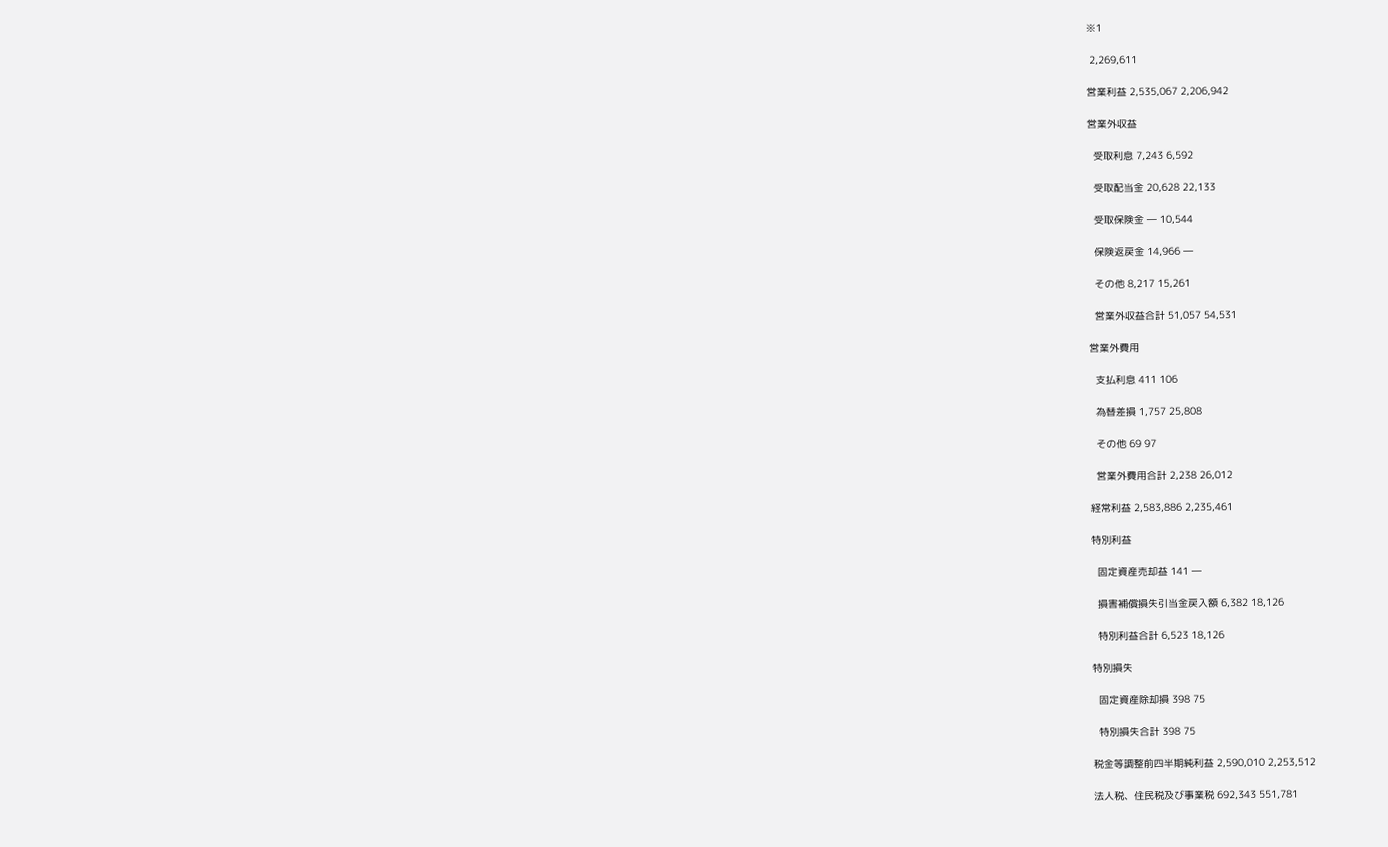※1

 2,269,611

営業利益 2,535,067 2,206,942

営業外収益

  受取利息 7,243 6,592

  受取配当金 20,628 22,133

  受取保険金 ― 10,544

  保険返戻金 14,966 ―

  その他 8,217 15,261

  営業外収益合計 51,057 54,531

営業外費用

  支払利息 411 106

  為替差損 1,757 25,808

  その他 69 97

  営業外費用合計 2,238 26,012

経常利益 2,583,886 2,235,461

特別利益

  固定資産売却益 141 ―

  損害補償損失引当金戻入額 6,382 18,126

  特別利益合計 6,523 18,126

特別損失

  固定資産除却損 398 75

  特別損失合計 398 75

税金等調整前四半期純利益 2,590,010 2,253,512

法人税、住民税及び事業税 692,343 551,781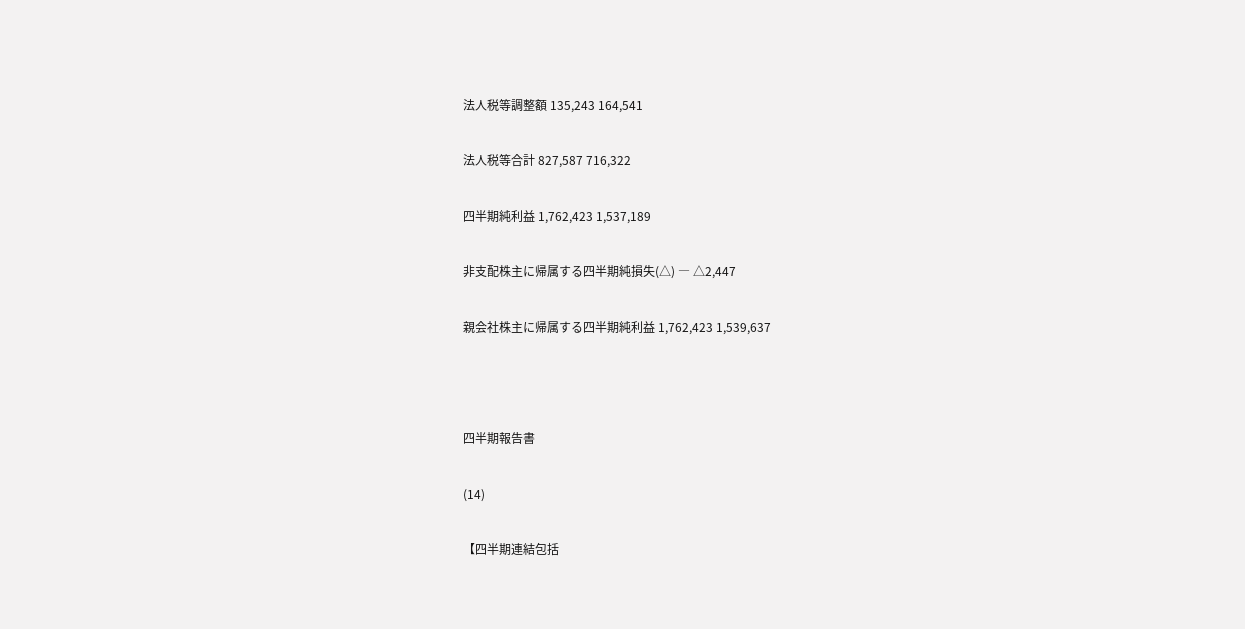法人税等調整額 135,243 164,541

法人税等合計 827,587 716,322

四半期純利益 1,762,423 1,537,189

非支配株主に帰属する四半期純損失(△) ― △2,447

親会社株主に帰属する四半期純利益 1,762,423 1,539,637



四半期報告書

(14)

【四半期連結包括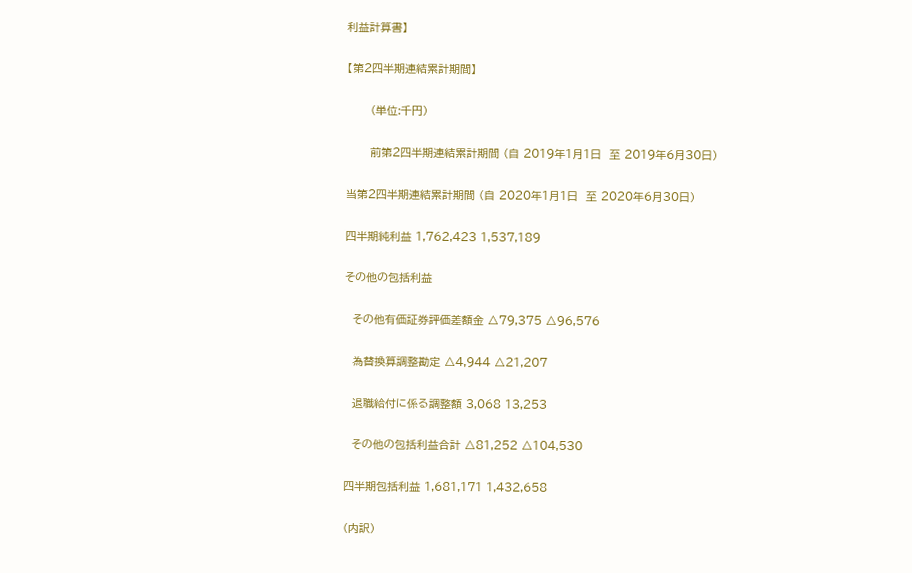利益計算書】

【第2四半期連結累計期間】

      (単位:千円)

      前第2四半期連結累計期間 (自 2019年1月1日  至 2019年6月30日)

当第2四半期連結累計期間 (自 2020年1月1日  至 2020年6月30日)

四半期純利益 1,762,423 1,537,189

その他の包括利益

  その他有価証券評価差額金 △79,375 △96,576

  為替換算調整勘定 △4,944 △21,207

  退職給付に係る調整額 3,068 13,253

  その他の包括利益合計 △81,252 △104,530

四半期包括利益 1,681,171 1,432,658

(内訳)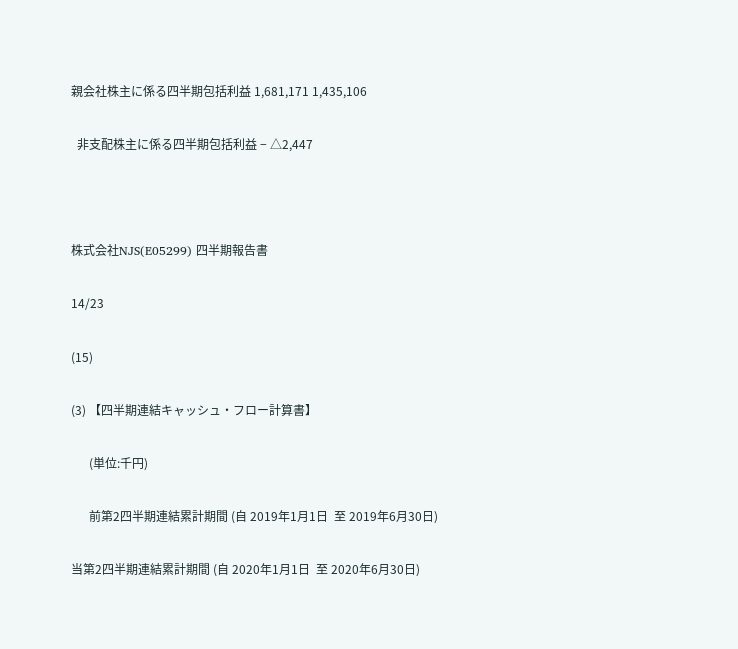親会社株主に係る四半期包括利益 1,681,171 1,435,106

  非支配株主に係る四半期包括利益 − △2,447



株式会社NJS(E05299) 四半期報告書

14/23

(15)

(3) 【四半期連結キャッシュ・フロー計算書】

      (単位:千円)

      前第2四半期連結累計期間 (自 2019年1月1日  至 2019年6月30日)

当第2四半期連結累計期間 (自 2020年1月1日  至 2020年6月30日)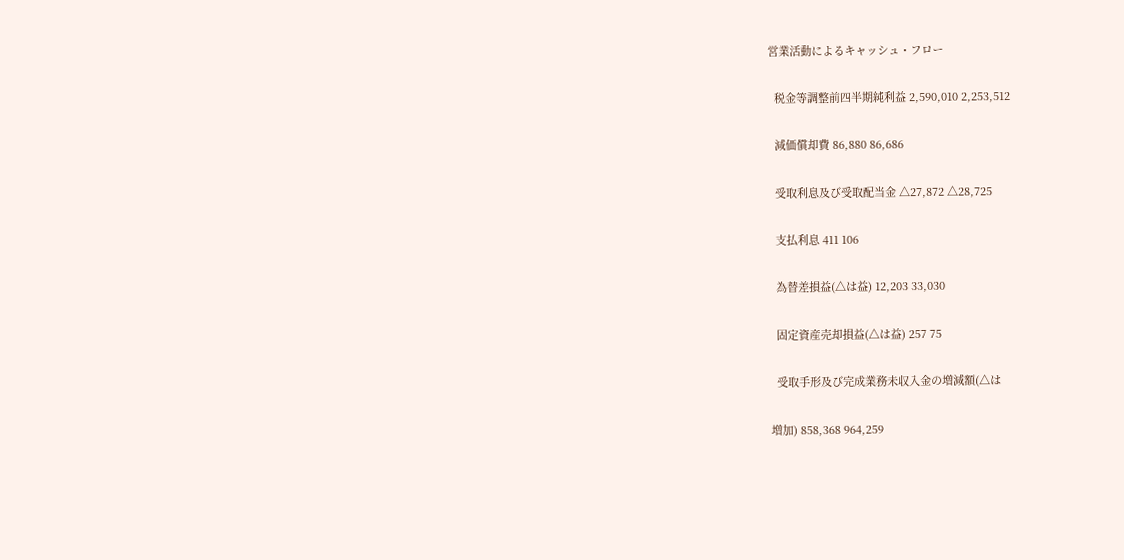営業活動によるキャッシュ・フロー

  税金等調整前四半期純利益 2,590,010 2,253,512

  減価償却費 86,880 86,686

  受取利息及び受取配当金 △27,872 △28,725

  支払利息 411 106

  為替差損益(△は益) 12,203 33,030

  固定資産売却損益(△は益) 257 75

  受取手形及び完成業務未収入金の増減額(△は

増加) 858,368 964,259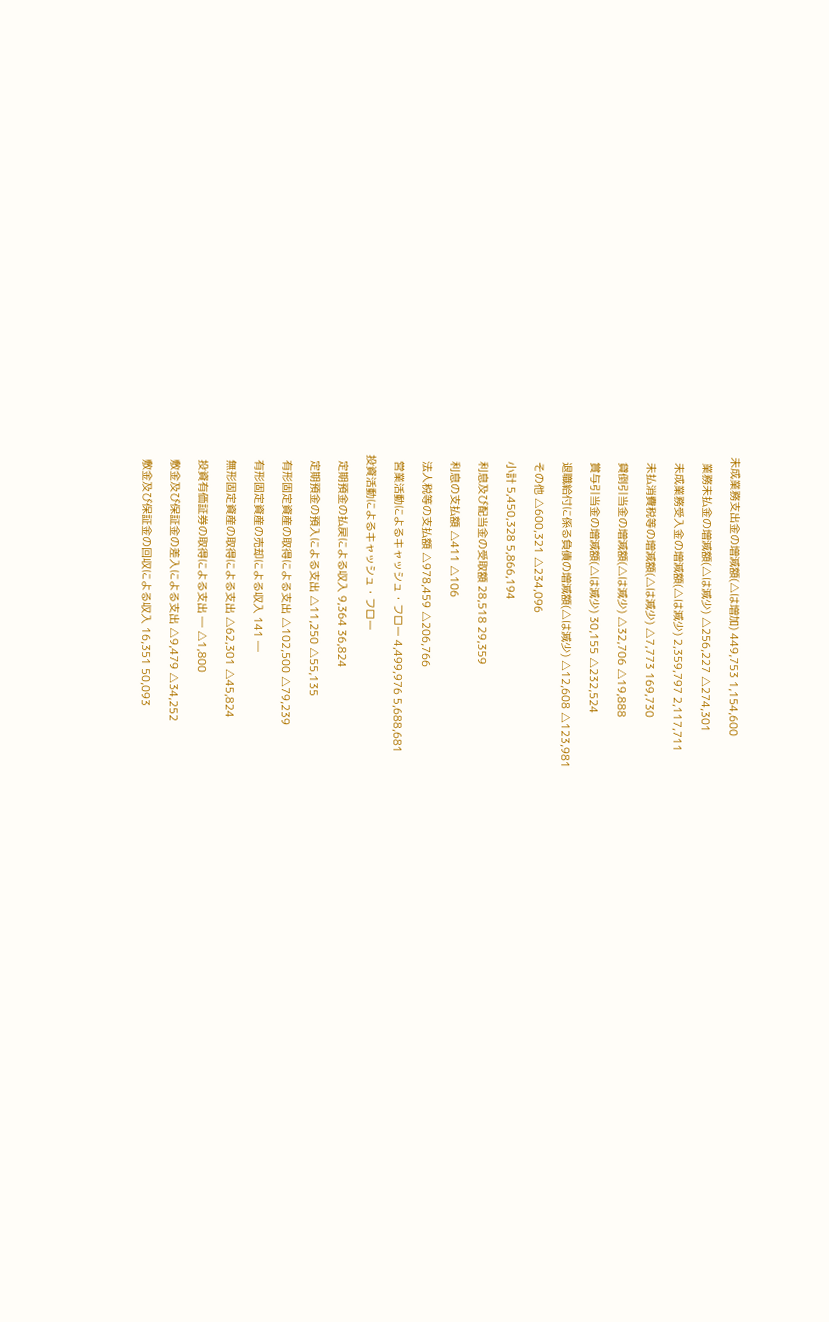未成業務支出金の増減額(△は増加) 449,753 1,154,600

  業務未払金の増減額(△は減少) △256,227 △274,301

  未成業務受入金の増減額(△は減少) 2,359,797 2,117,711

  未払消費税等の増減額(△は減少) △7,773 169,730

  貸倒引当金の増減額(△は減少) △32,706 △19,888

  賞与引当金の増減額(△は減少) 30,155 △232,524

  退職給付に係る負債の増減額(△は減少) △12,608 △123,981

  その他 △600,321 △234,096

  小計 5,450,328 5,866,194

  利息及び配当金の受取額 28,518 29,359

  利息の支払額 △411 △106

  法人税等の支払額 △978,459 △206,766

  営業活動によるキャッシュ・フロー 4,499,976 5,688,681

投資活動によるキャッシュ・フロー

  定期預金の払戻による収入 9,364 36,824

  定期預金の預入による支出 △11,250 △55,135

  有形固定資産の取得による支出 △102,500 △79,239

  有形固定資産の売却による収入 141 ―

  無形固定資産の取得による支出 △62,301 △45,824

  投資有価証券の取得による支出 ― △1,800

  敷金及び保証金の差入による支出 △9,479 △34,252

  敷金及び保証金の回収による収入 16,351 50,093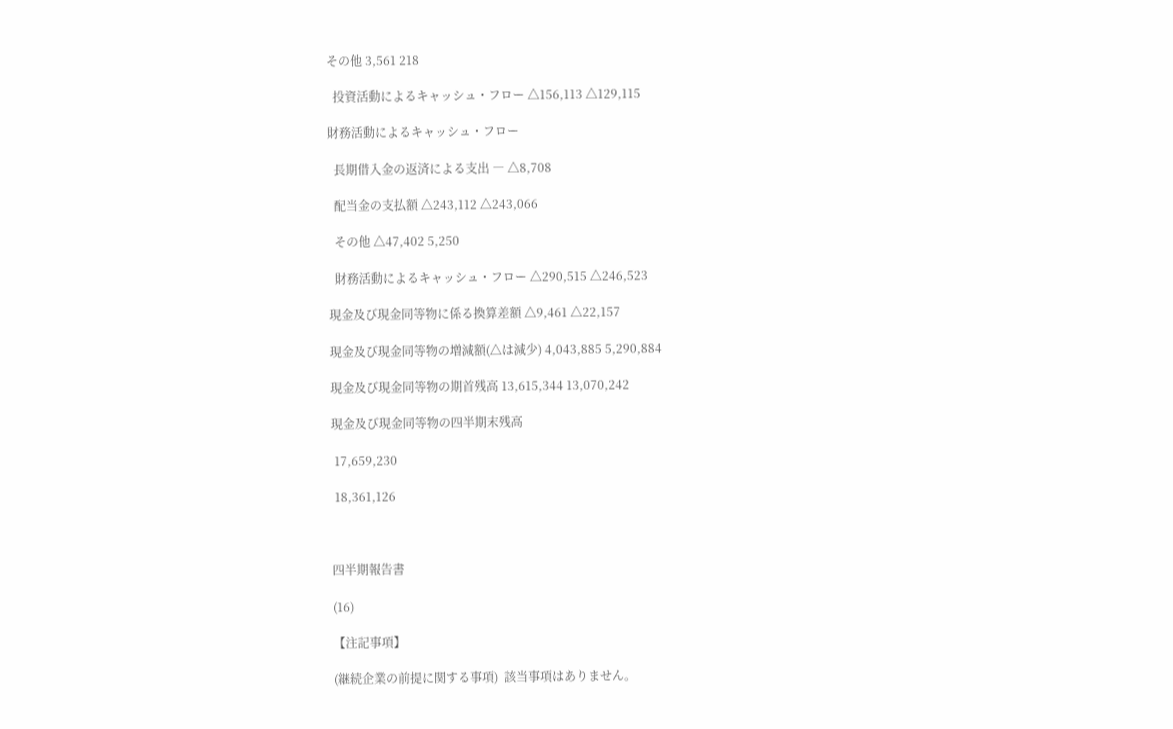その他 3,561 218

  投資活動によるキャッシュ・フロー △156,113 △129,115

財務活動によるキャッシュ・フロー

  長期借入金の返済による支出 ― △8,708

  配当金の支払額 △243,112 △243,066

  その他 △47,402 5,250

  財務活動によるキャッシュ・フロー △290,515 △246,523

現金及び現金同等物に係る換算差額 △9,461 △22,157

現金及び現金同等物の増減額(△は減少) 4,043,885 5,290,884

現金及び現金同等物の期首残高 13,615,344 13,070,242

現金及び現金同等物の四半期末残高

 17,659,230

 18,361,126



四半期報告書

(16)

【注記事項】

(継続企業の前提に関する事項)  該当事項はありません。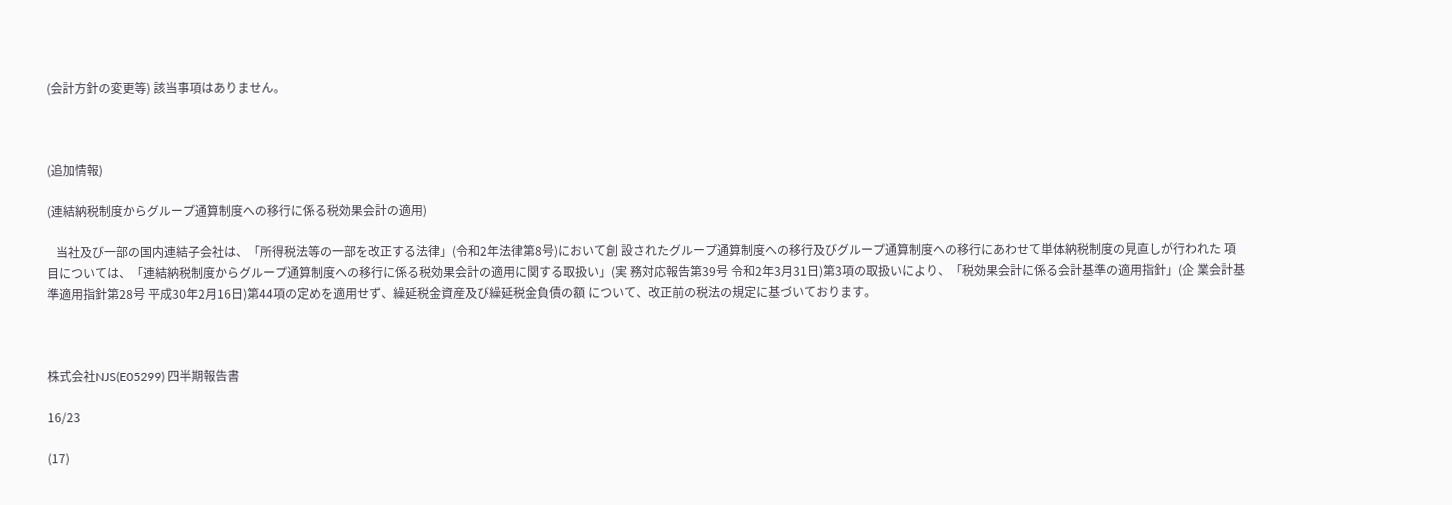(会計方針の変更等) 該当事項はありません。



(追加情報)

(連結納税制度からグループ通算制度への移行に係る税効果会計の適用)

   当社及び一部の国内連結子会社は、「所得税法等の一部を改正する法律」(令和2年法律第8号)において創 設されたグループ通算制度への移行及びグループ通算制度への移行にあわせて単体納税制度の見直しが行われた 項目については、「連結納税制度からグループ通算制度への移行に係る税効果会計の適用に関する取扱い」(実 務対応報告第39号 令和2年3月31日)第3項の取扱いにより、「税効果会計に係る会計基準の適用指針」(企 業会計基準適用指針第28号 平成30年2月16日)第44項の定めを適用せず、繰延税金資産及び繰延税金負債の額 について、改正前の税法の規定に基づいております。



株式会社NJS(E05299) 四半期報告書

16/23

(17)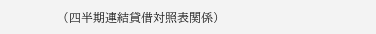(四半期連結貸借対照表関係)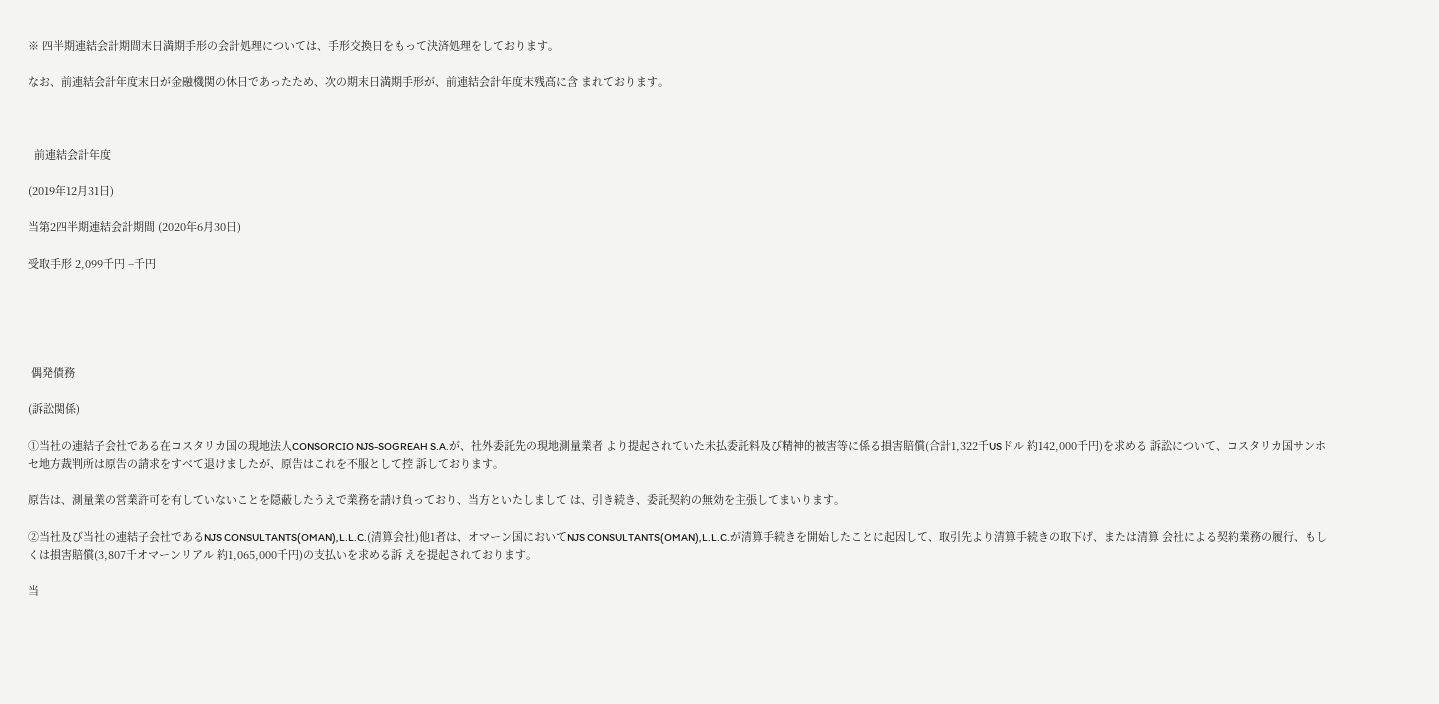※ 四半期連結会計期間末日満期手形の会計処理については、手形交換日をもって決済処理をしております。

なお、前連結会計年度末日が金融機関の休日であったため、次の期末日満期手形が、前連結会計年度末残高に含 まれております。



  前連結会計年度

(2019年12月31日)

当第2四半期連結会計期間 (2020年6月30日)

受取手形 2,099千円 −千円





 偶発債務

(訴訟関係)

①当社の連結子会社である在コスタリカ国の現地法人CONSORCIO NJS-SOGREAH S.A.が、社外委託先の現地測量業者 より提起されていた未払委託料及び精神的被害等に係る損害賠償(合計1,322千USドル 約142,000千円)を求める 訴訟について、コスタリカ国サンホセ地方裁判所は原告の請求をすべて退けましたが、原告はこれを不服として控 訴しております。

原告は、測量業の営業許可を有していないことを隠蔽したうえで業務を請け負っており、当方といたしまして は、引き続き、委託契約の無効を主張してまいります。

②当社及び当社の連結子会社であるNJS CONSULTANTS(OMAN),L.L.C.(清算会社)他1者は、オマーン国においてNJS CONSULTANTS(OMAN),L.L.C.が清算手続きを開始したことに起因して、取引先より清算手続きの取下げ、または清算 会社による契約業務の履行、もしくは損害賠償(3,807千オマーンリアル 約1,065,000千円)の支払いを求める訴 えを提起されております。

当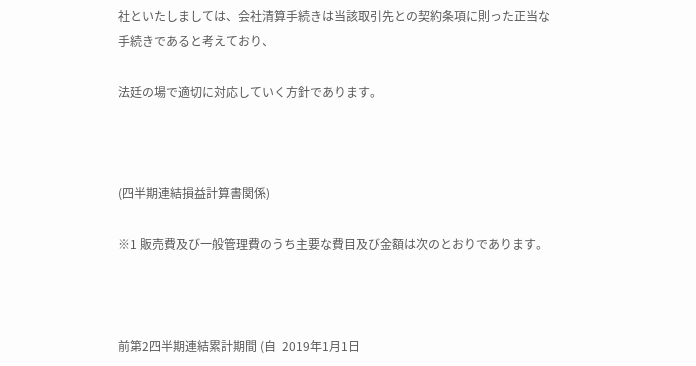社といたしましては、会社清算手続きは当該取引先との契約条項に則った正当な手続きであると考えており、

法廷の場で適切に対応していく方針であります。



(四半期連結損益計算書関係)

※1 販売費及び一般管理費のうち主要な費目及び金額は次のとおりであります。



前第2四半期連結累計期間 (自  2019年1月1日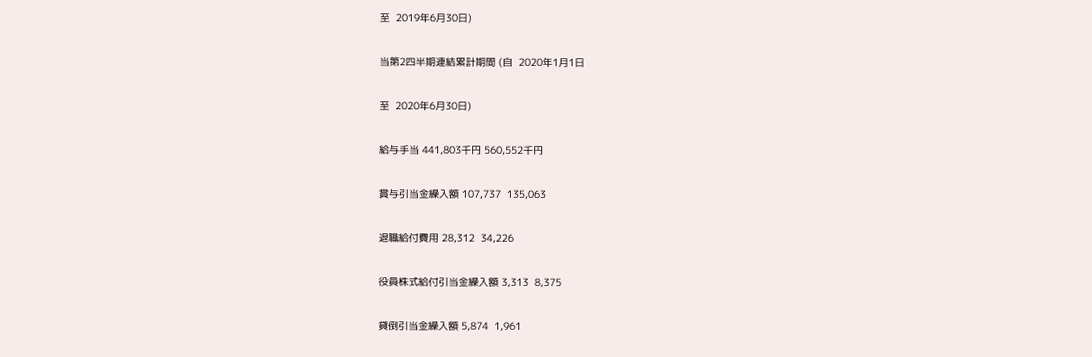至  2019年6月30日)

当第2四半期連結累計期間 (自  2020年1月1日

至  2020年6月30日)

給与手当 441,803千円 560,552千円

賞与引当金繰入額 107,737  135,063

退職給付費用 28,312  34,226

役員株式給付引当金繰入額 3,313  8,375

貸倒引当金繰入額 5,874  1,961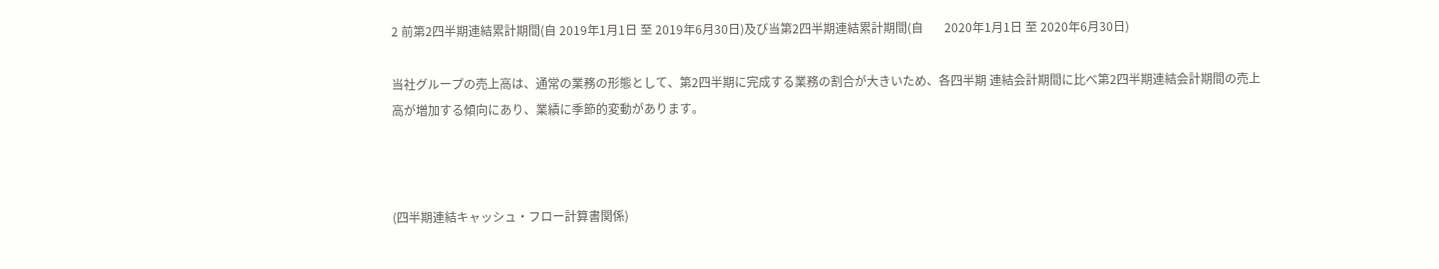2 前第2四半期連結累計期間(自 2019年1月1日 至 2019年6月30日)及び当第2四半期連結累計期間(自       2020年1月1日 至 2020年6月30日)

当社グループの売上高は、通常の業務の形態として、第2四半期に完成する業務の割合が大きいため、各四半期 連結会計期間に比べ第2四半期連結会計期間の売上高が増加する傾向にあり、業績に季節的変動があります。



(四半期連結キャッシュ・フロー計算書関係)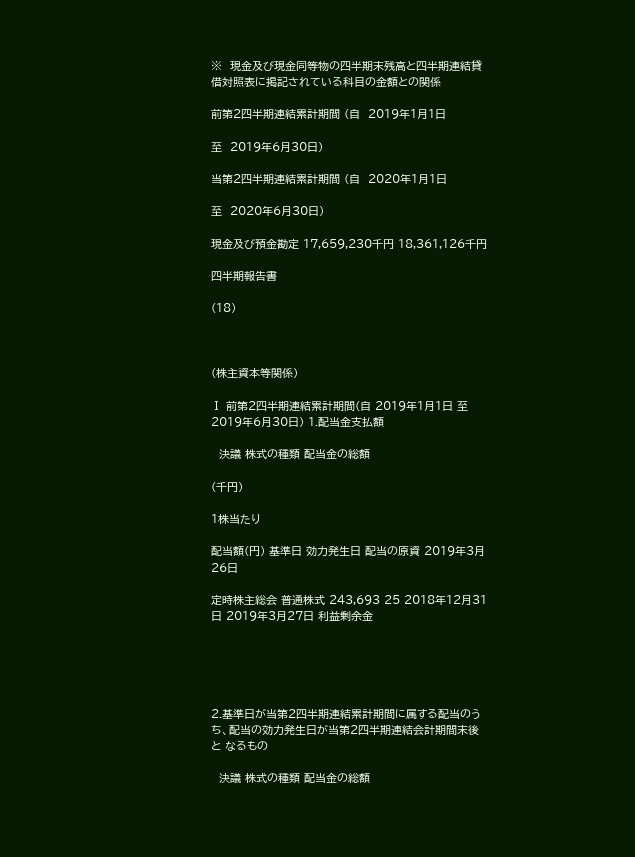※  現金及び現金同等物の四半期末残高と四半期連結貸借対照表に掲記されている科目の金額との関係

前第2四半期連結累計期間 (自  2019年1月1日

至  2019年6月30日)

当第2四半期連結累計期間 (自  2020年1月1日

至  2020年6月30日)

現金及び預金勘定 17,659,230千円 18,361,126千円

四半期報告書

(18)



(株主資本等関係)

Ⅰ 前第2四半期連結累計期間(自 2019年1月1日 至 2019年6月30日) 1.配当金支払額

  決議 株式の種類 配当金の総額

(千円)

1株当たり

配当額(円) 基準日 効力発生日 配当の原資 2019年3月26日

定時株主総会 普通株式 243,693 25 2018年12月31日 2019年3月27日 利益剰余金





2.基準日が当第2四半期連結累計期間に属する配当のうち、配当の効力発生日が当第2四半期連結会計期間末後と なるもの

  決議 株式の種類 配当金の総額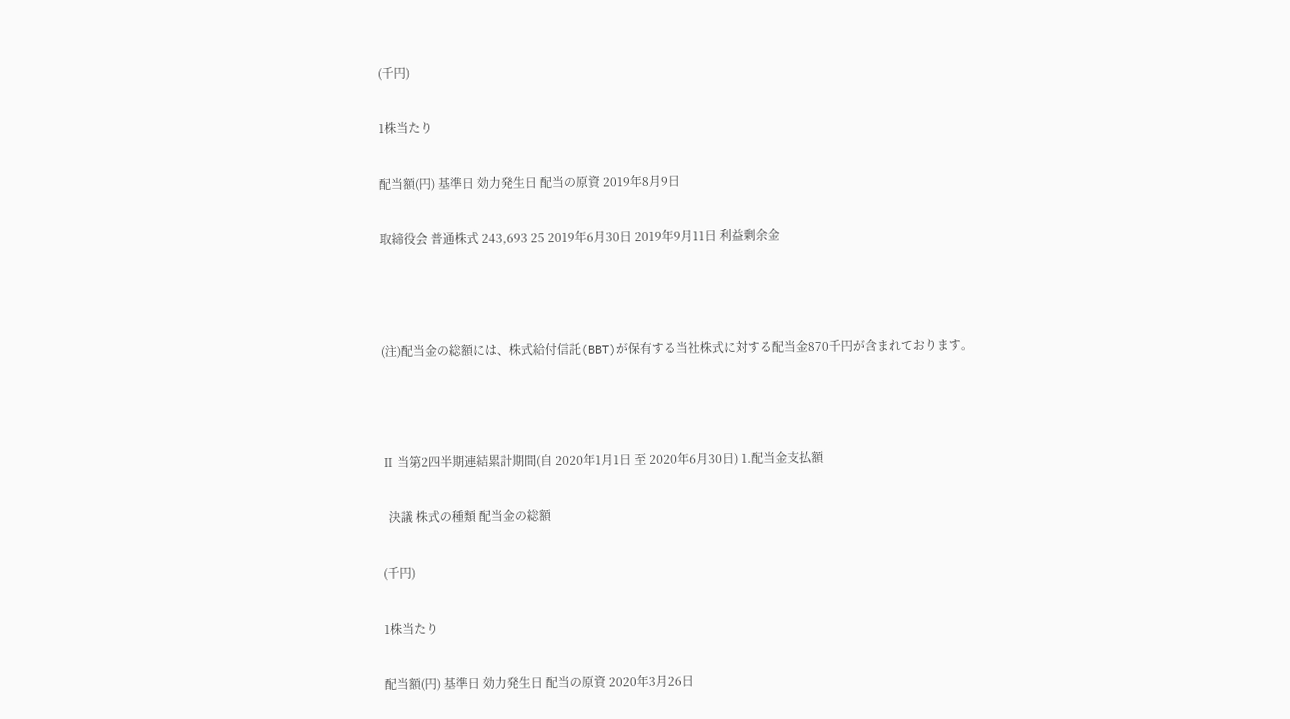(千円)

1株当たり

配当額(円) 基準日 効力発生日 配当の原資 2019年8月9日

取締役会 普通株式 243,693 25 2019年6月30日 2019年9月11日 利益剰余金



(注)配当金の総額には、株式給付信託(BBT)が保有する当社株式に対する配当金870千円が含まれております。



Ⅱ 当第2四半期連結累計期間(自 2020年1月1日 至 2020年6月30日) 1.配当金支払額

  決議 株式の種類 配当金の総額

(千円)

1株当たり

配当額(円) 基準日 効力発生日 配当の原資 2020年3月26日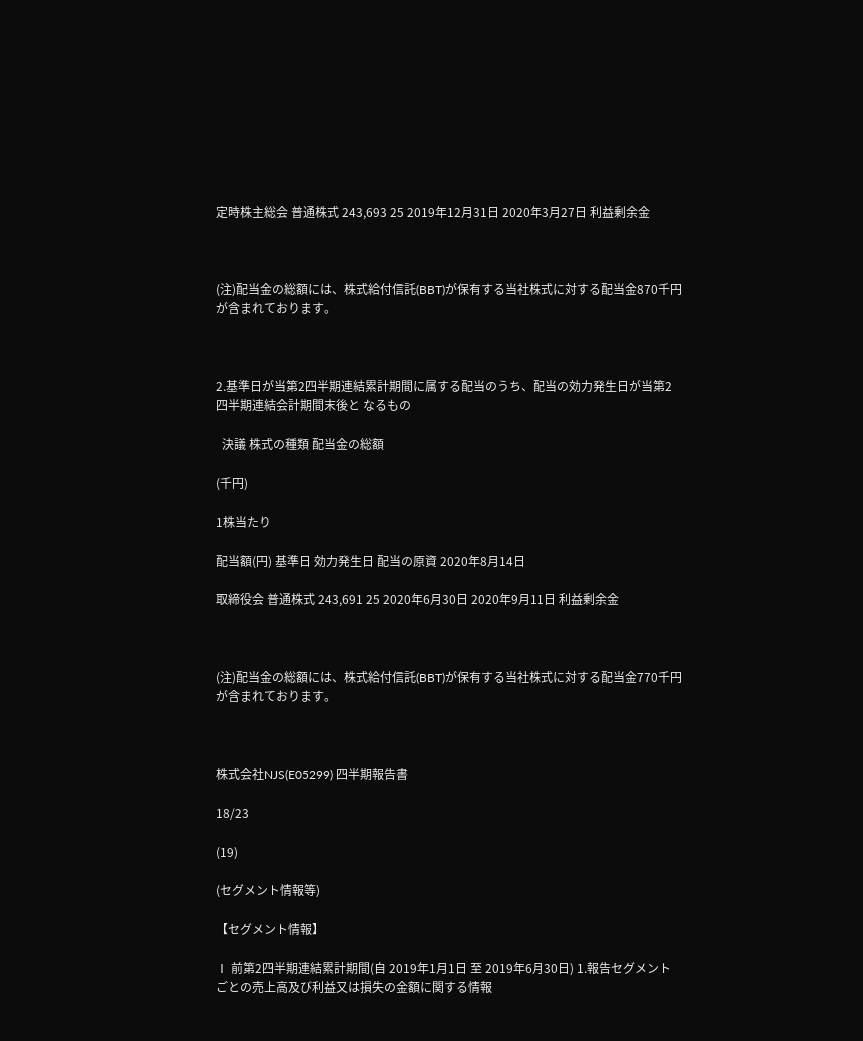定時株主総会 普通株式 243,693 25 2019年12月31日 2020年3月27日 利益剰余金



(注)配当金の総額には、株式給付信託(BBT)が保有する当社株式に対する配当金870千円が含まれております。



2.基準日が当第2四半期連結累計期間に属する配当のうち、配当の効力発生日が当第2四半期連結会計期間末後と なるもの

  決議 株式の種類 配当金の総額

(千円)

1株当たり

配当額(円) 基準日 効力発生日 配当の原資 2020年8月14日

取締役会 普通株式 243,691 25 2020年6月30日 2020年9月11日 利益剰余金



(注)配当金の総額には、株式給付信託(BBT)が保有する当社株式に対する配当金770千円が含まれております。



株式会社NJS(E05299) 四半期報告書

18/23

(19)

(セグメント情報等)

【セグメント情報】

Ⅰ 前第2四半期連結累計期間(自 2019年1月1日 至 2019年6月30日) 1.報告セグメントごとの売上高及び利益又は損失の金額に関する情報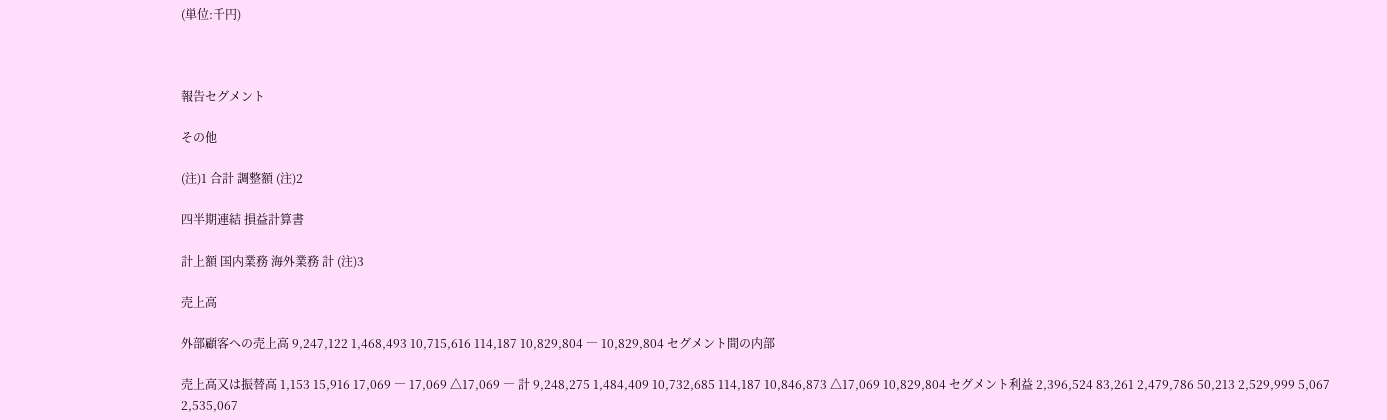(単位:千円)



報告セグメント

その他

(注)1 合計 調整額 (注)2

四半期連結 損益計算書

計上額 国内業務 海外業務 計 (注)3

売上高

外部顧客への売上高 9,247,122 1,468,493 10,715,616 114,187 10,829,804 ― 10,829,804 セグメント間の内部

売上高又は振替高 1,153 15,916 17,069 ― 17,069 △17,069 ― 計 9,248,275 1,484,409 10,732,685 114,187 10,846,873 △17,069 10,829,804 セグメント利益 2,396,524 83,261 2,479,786 50,213 2,529,999 5,067 2,535,067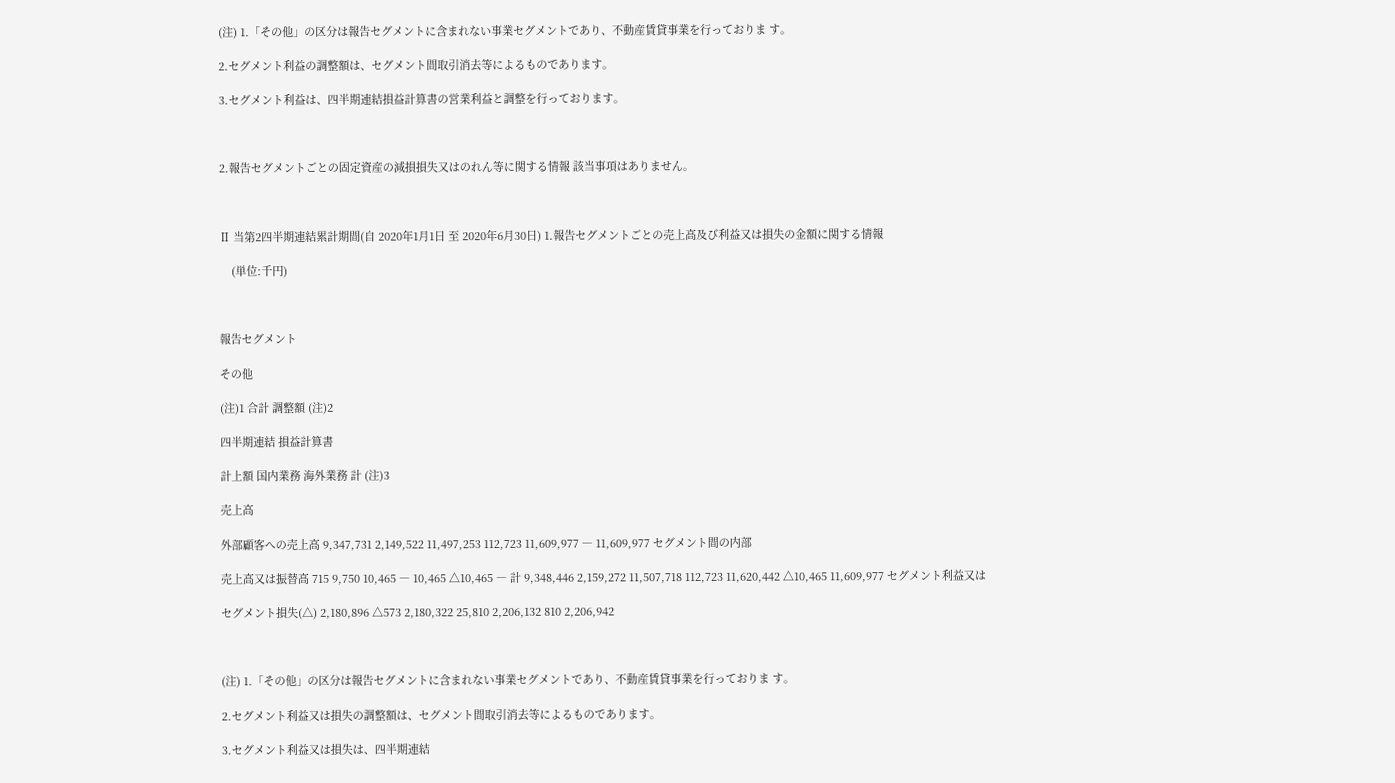(注) 1.「その他」の区分は報告セグメントに含まれない事業セグメントであり、不動産賃貸事業を行っておりま す。

2.セグメント利益の調整額は、セグメント間取引消去等によるものであります。

3.セグメント利益は、四半期連結損益計算書の営業利益と調整を行っております。



2.報告セグメントごとの固定資産の減損損失又はのれん等に関する情報 該当事項はありません。



Ⅱ 当第2四半期連結累計期間(自 2020年1月1日 至 2020年6月30日) 1.報告セグメントごとの売上高及び利益又は損失の金額に関する情報

    (単位:千円)



報告セグメント

その他

(注)1 合計 調整額 (注)2

四半期連結 損益計算書

計上額 国内業務 海外業務 計 (注)3

売上高

外部顧客への売上高 9,347,731 2,149,522 11,497,253 112,723 11,609,977 ― 11,609,977 セグメント間の内部

売上高又は振替高 715 9,750 10,465 ― 10,465 △10,465 ― 計 9,348,446 2,159,272 11,507,718 112,723 11,620,442 △10,465 11,609,977 セグメント利益又は

セグメント損失(△) 2,180,896 △573 2,180,322 25,810 2,206,132 810 2,206,942



(注) 1.「その他」の区分は報告セグメントに含まれない事業セグメントであり、不動産賃貸事業を行っておりま す。

2.セグメント利益又は損失の調整額は、セグメント間取引消去等によるものであります。

3.セグメント利益又は損失は、四半期連結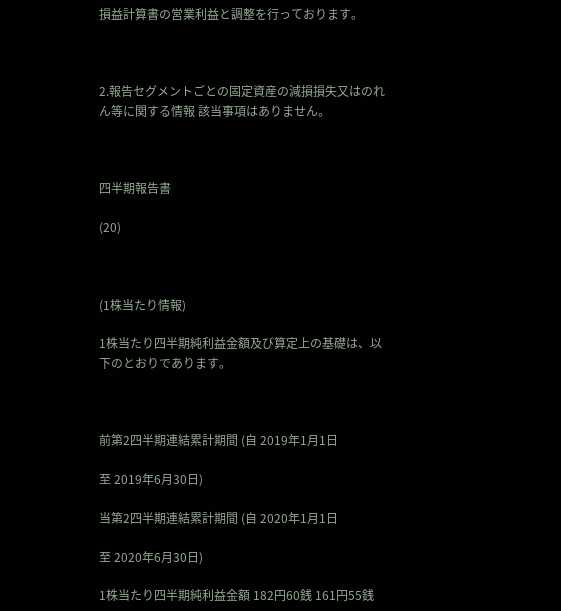損益計算書の営業利益と調整を行っております。



2.報告セグメントごとの固定資産の減損損失又はのれん等に関する情報 該当事項はありません。



四半期報告書

(20)



(1株当たり情報)

1株当たり四半期純利益金額及び算定上の基礎は、以下のとおりであります。



前第2四半期連結累計期間 (自 2019年1月1日

至 2019年6月30日)

当第2四半期連結累計期間 (自 2020年1月1日

至 2020年6月30日)

1株当たり四半期純利益金額 182円60銭 161円55銭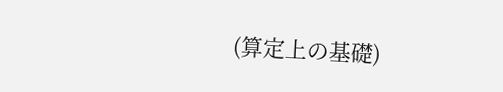(算定上の基礎)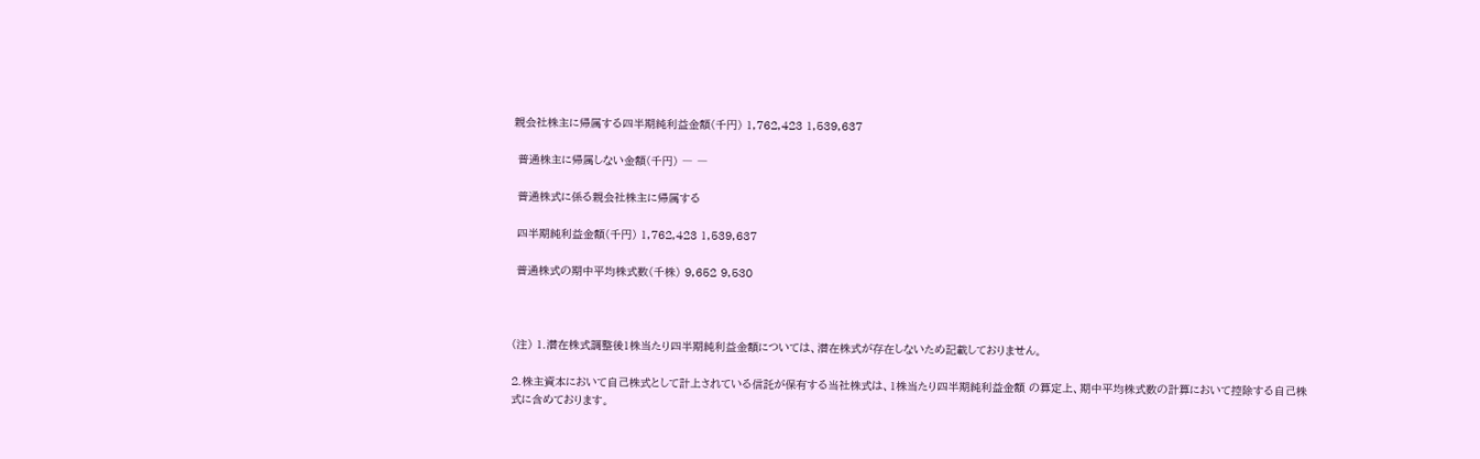親会社株主に帰属する四半期純利益金額(千円) 1,762,423 1,539,637

 普通株主に帰属しない金額(千円) ― ―

 普通株式に係る親会社株主に帰属する

 四半期純利益金額(千円) 1,762,423 1,539,637

 普通株式の期中平均株式数(千株) 9,652 9,530



(注) 1.潜在株式調整後1株当たり四半期純利益金額については、潜在株式が存在しないため記載しておりません。

2.株主資本において自己株式として計上されている信託が保有する当社株式は、1株当たり四半期純利益金額 の算定上、期中平均株式数の計算において控除する自己株式に含めております。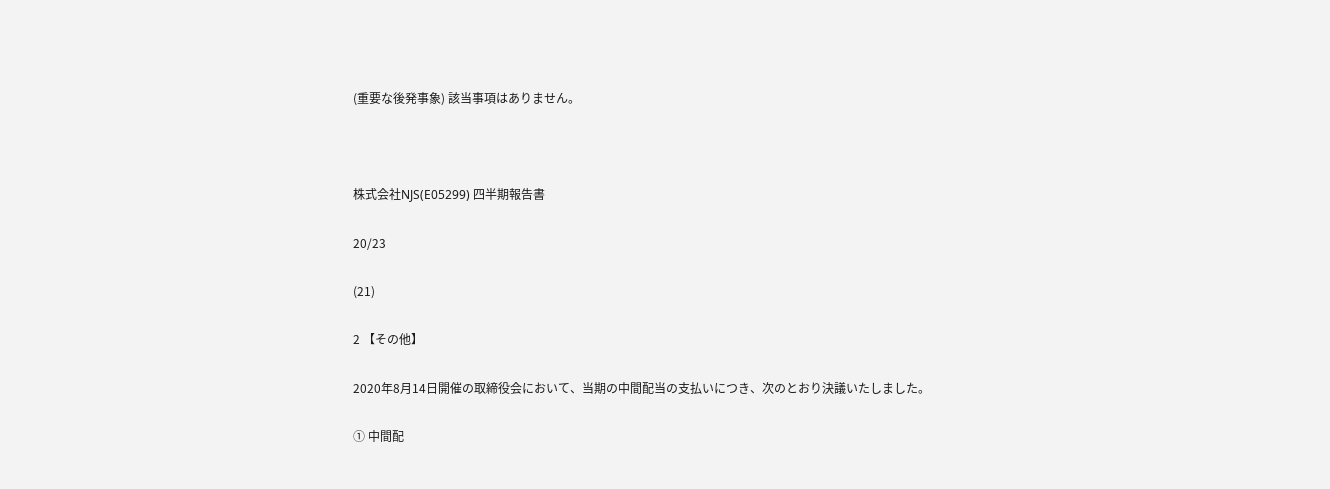(重要な後発事象) 該当事項はありません。



株式会社NJS(E05299) 四半期報告書

20/23

(21)

2 【その他】

2020年8月14日開催の取締役会において、当期の中間配当の支払いにつき、次のとおり決議いたしました。

① 中間配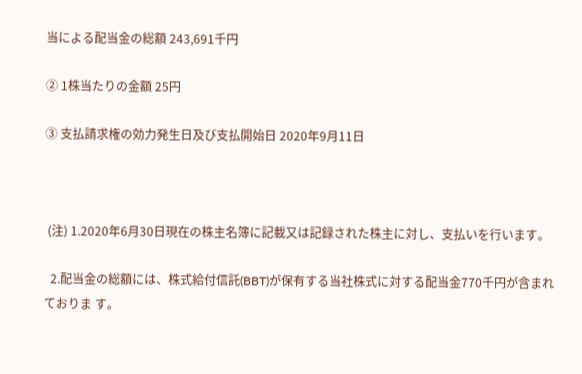当による配当金の総額 243,691千円

② 1株当たりの金額 25円

③ 支払請求権の効力発生日及び支払開始日 2020年9月11日



 (注) 1.2020年6月30日現在の株主名簿に記載又は記録された株主に対し、支払いを行います。

  2.配当金の総額には、株式給付信託(BBT)が保有する当社株式に対する配当金770千円が含まれておりま す。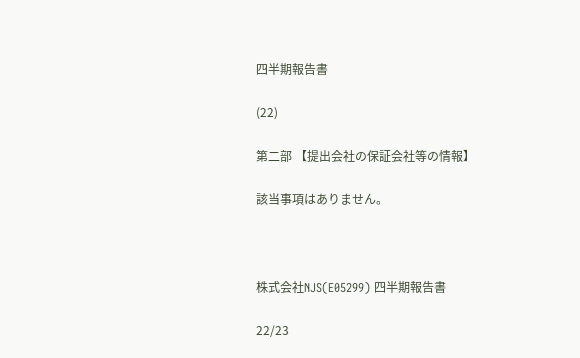四半期報告書

(22)

第二部 【提出会社の保証会社等の情報】

該当事項はありません。



株式会社NJS(E05299) 四半期報告書

22/23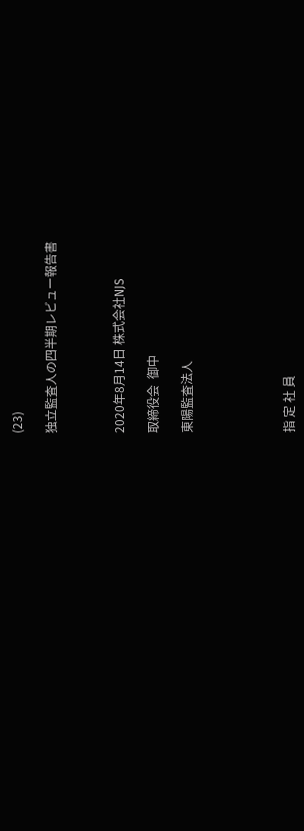(23)

独立監査人の四半期レビュー報告書



2020年8月14日 株式会社NJS

取締役会  御中

東陽監査法人





指 定 社 員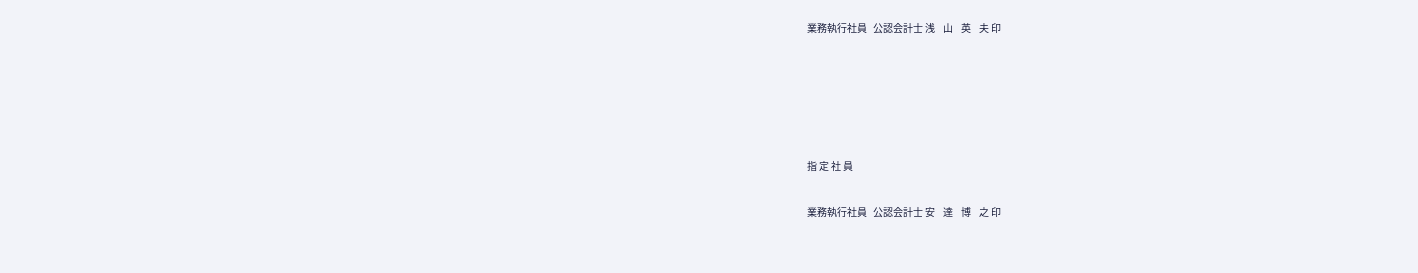業務執行社員   公認会計士 浅    山    英    夫 印





指 定 社 員

業務執行社員   公認会計士 安    達    博    之 印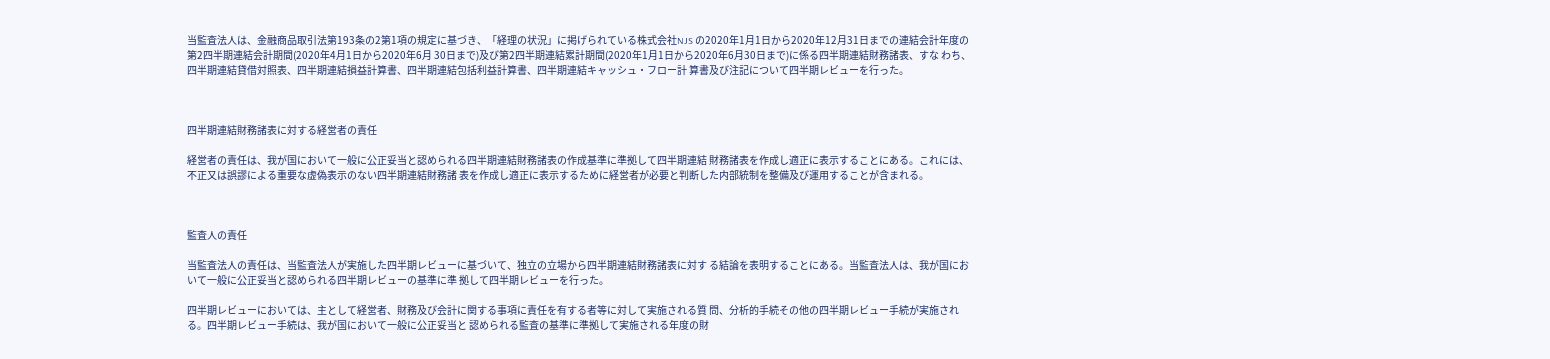当監査法人は、金融商品取引法第193条の2第1項の規定に基づき、「経理の状況」に掲げられている株式会社NJS の2020年1月1日から2020年12月31日までの連結会計年度の第2四半期連結会計期間(2020年4月1日から2020年6月 30日まで)及び第2四半期連結累計期間(2020年1月1日から2020年6月30日まで)に係る四半期連結財務諸表、すな わち、四半期連結貸借対照表、四半期連結損益計算書、四半期連結包括利益計算書、四半期連結キャッシュ・フロー計 算書及び注記について四半期レビューを行った。



四半期連結財務諸表に対する経営者の責任

経営者の責任は、我が国において一般に公正妥当と認められる四半期連結財務諸表の作成基準に準拠して四半期連結 財務諸表を作成し適正に表示することにある。これには、不正又は誤謬による重要な虚偽表示のない四半期連結財務諸 表を作成し適正に表示するために経営者が必要と判断した内部統制を整備及び運用することが含まれる。



監査人の責任

当監査法人の責任は、当監査法人が実施した四半期レビューに基づいて、独立の立場から四半期連結財務諸表に対す る結論を表明することにある。当監査法人は、我が国において一般に公正妥当と認められる四半期レビューの基準に準 拠して四半期レビューを行った。

四半期レビューにおいては、主として経営者、財務及び会計に関する事項に責任を有する者等に対して実施される質 問、分析的手続その他の四半期レビュー手続が実施される。四半期レビュー手続は、我が国において一般に公正妥当と 認められる監査の基準に準拠して実施される年度の財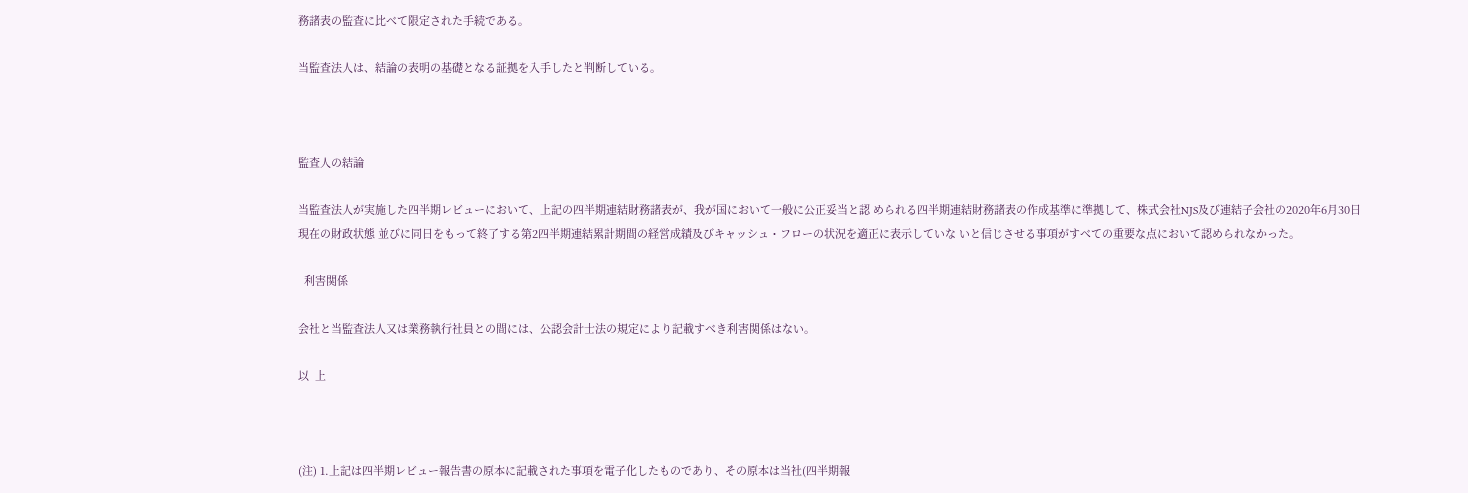務諸表の監査に比べて限定された手続である。

当監査法人は、結論の表明の基礎となる証拠を入手したと判断している。



監査人の結論

当監査法人が実施した四半期レビューにおいて、上記の四半期連結財務諸表が、我が国において一般に公正妥当と認 められる四半期連結財務諸表の作成基準に準拠して、株式会社NJS及び連結子会社の2020年6月30日現在の財政状態 並びに同日をもって終了する第2四半期連結累計期間の経営成績及びキャッシュ・フローの状況を適正に表示していな いと信じさせる事項がすべての重要な点において認められなかった。

  利害関係

会社と当監査法人又は業務執行社員との間には、公認会計士法の規定により記載すべき利害関係はない。

以  上



(注) 1.上記は四半期レビュー報告書の原本に記載された事項を電子化したものであり、その原本は当社(四半期報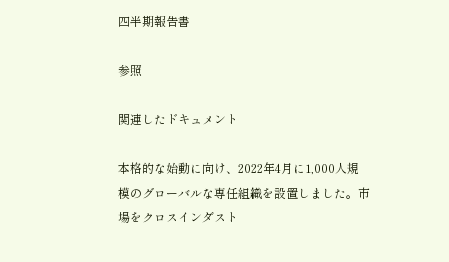四半期報告書

参照

関連したドキュメント

本格的な始動に向け、2022年4月に1,000人規模のグローバルな専任組織を設置しました。市場をクロスインダスト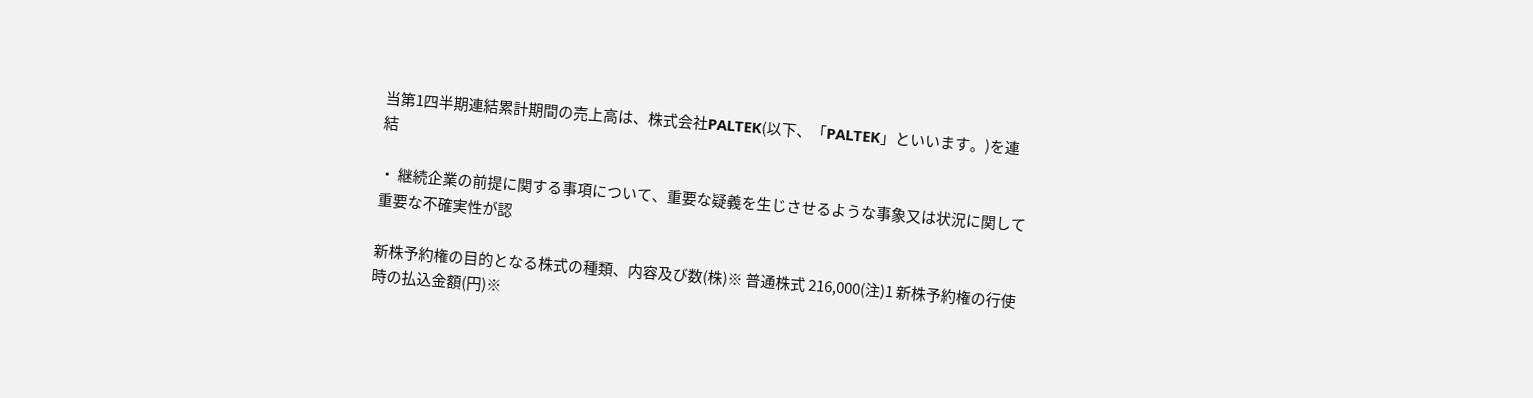当第1四半期連結累計期間の売上高は、株式会社PALTEK(以下、「PALTEK」といいます。)を連結

・ 継続企業の前提に関する事項について、重要な疑義を生じさせるような事象又は状況に関して重要な不確実性が認

新株予約権の目的となる株式の種類、内容及び数(株)※ 普通株式 216,000(注)1 新株予約権の行使時の払込金額(円)※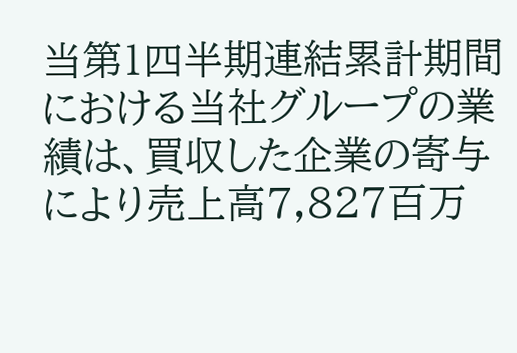当第1四半期連結累計期間における当社グループの業績は、買収した企業の寄与により売上高7,827百万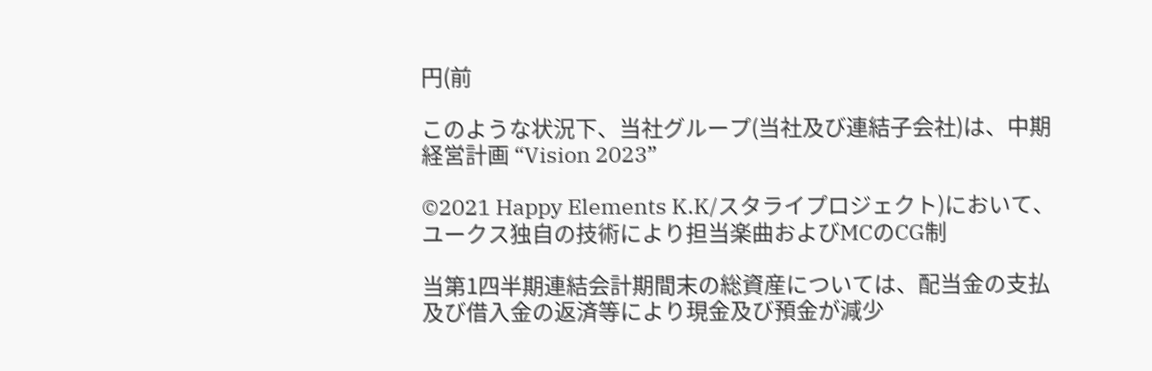円(前

このような状況下、当社グループ(当社及び連結子会社)は、中期経営計画 “Vision 2023”

©2021 Happy Elements K.K/スタライプロジェクト)において、ユークス独自の技術により担当楽曲およびMCのCG制

当第1四半期連結会計期間末の総資産については、配当金の支払及び借入金の返済等により現金及び預金が減少